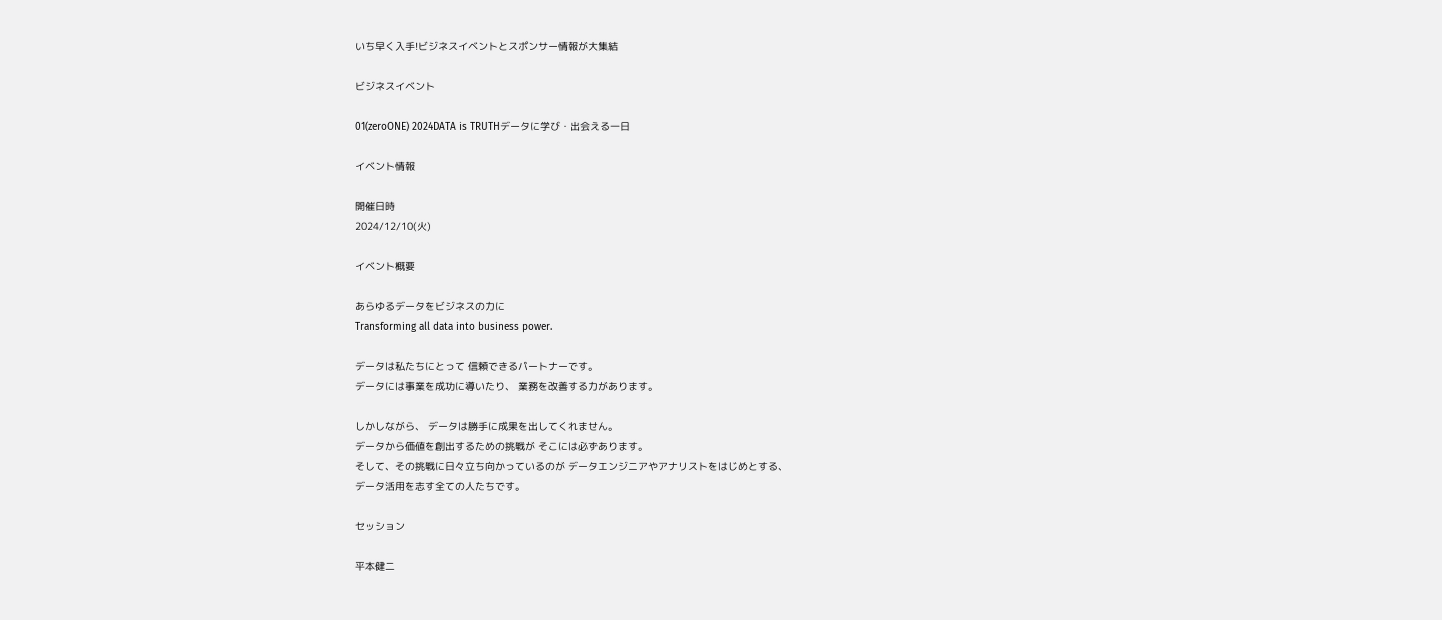いち早く入手!ビジネスイベントとスポンサー情報が大集結

ビジネスイベント

01(zeroONE) 2024DATA is TRUTHデータに学び・出会える一日

イベント情報

開催日時
2024/12/10(火)

イベント概要

あらゆるデータをビジネスの力に
Transforming all data into business power.

データは私たちにとって 信頼できるパートナーです。
データには事業を成功に導いたり、 業務を改善する力があります。

しかしながら、 データは勝手に成果を出してくれません。
データから価値を創出するための挑戦が そこには必ずあります。
そして、その挑戦に日々立ち向かっているのが データエンジニアやアナリストをはじめとする、
データ活用を志す全ての人たちです。

セッション

平本健二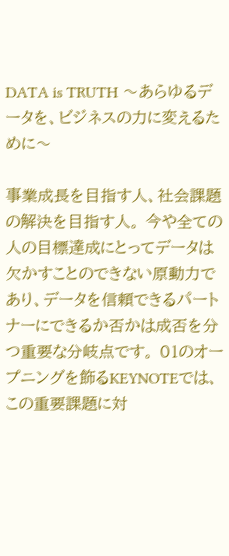DATA is TRUTH 〜あらゆるデータを、ビジネスの力に変えるために〜

事業成長を目指す人、社会課題の解決を目指す人。 今や全ての人の目標達成にとってデータは欠かすことのできない原動力であり、データを信頼できるパートナーにできるか否かは成否を分つ重要な分岐点です。 01のオープニングを飾るKEYNOTEでは、この重要課題に対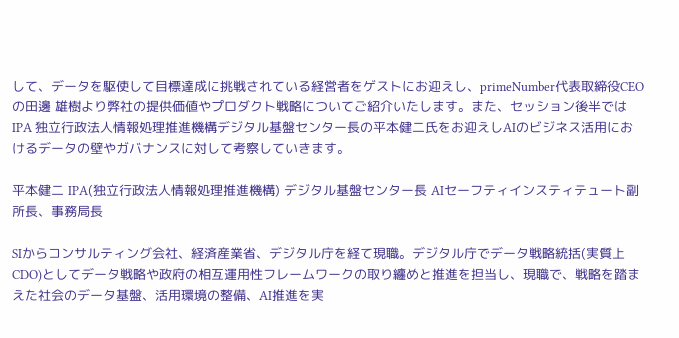して、データを駆使して目標達成に挑戦されている経営者をゲストにお迎えし、primeNumber代表取締役CEOの田邊 雄樹より弊社の提供価値やプロダクト戦略についてご紹介いたします。また、セッション後半ではIPA 独立行政法人情報処理推進機構デジタル基盤センター長の平本健二氏をお迎えしAIのビジネス活用におけるデータの壁やガバナンスに対して考察していきます。

平本健二 IPA(独立行政法人情報処理推進機構) デジタル基盤センター長 AIセーフティインスティテュート副所長、事務局長

SIからコンサルティング会社、経済産業省、デジタル庁を経て現職。デジタル庁でデータ戦略統括(実質上CDO)としてデータ戦略や政府の相互運用性フレームワークの取り纏めと推進を担当し、現職で、戦略を踏まえた社会のデータ基盤、活用環境の整備、AI推進を実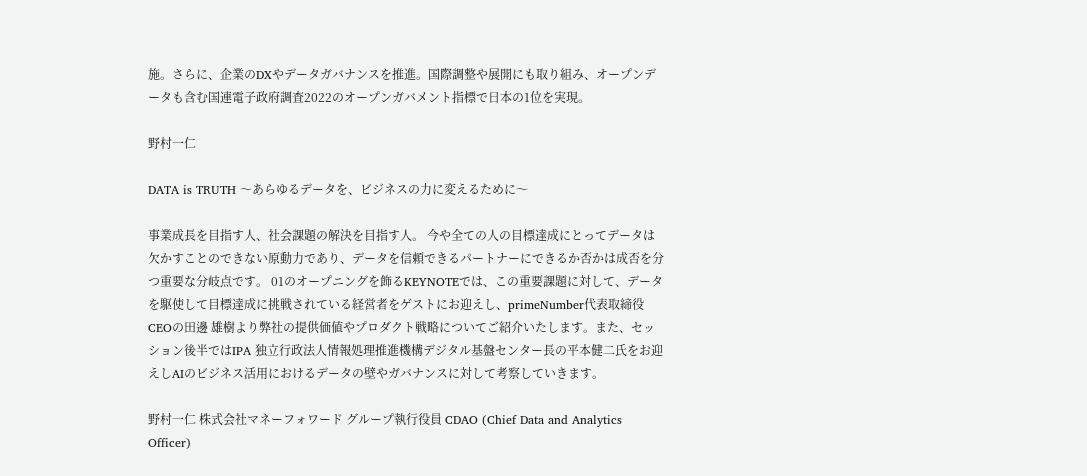施。さらに、企業のDXやデータガバナンスを推進。国際調整や展開にも取り組み、オープンデータも含む国連電子政府調査2022のオープンガバメント指標で日本の1位を実現。

野村一仁

DATA is TRUTH 〜あらゆるデータを、ビジネスの力に変えるために〜

事業成長を目指す人、社会課題の解決を目指す人。 今や全ての人の目標達成にとってデータは欠かすことのできない原動力であり、データを信頼できるパートナーにできるか否かは成否を分つ重要な分岐点です。 01のオープニングを飾るKEYNOTEでは、この重要課題に対して、データを駆使して目標達成に挑戦されている経営者をゲストにお迎えし、primeNumber代表取締役CEOの田邊 雄樹より弊社の提供価値やプロダクト戦略についてご紹介いたします。また、セッション後半ではIPA 独立行政法人情報処理推進機構デジタル基盤センター長の平本健二氏をお迎えしAIのビジネス活用におけるデータの壁やガバナンスに対して考察していきます。

野村一仁 株式会社マネーフォワード グループ執行役員 CDAO (Chief Data and Analytics Officer)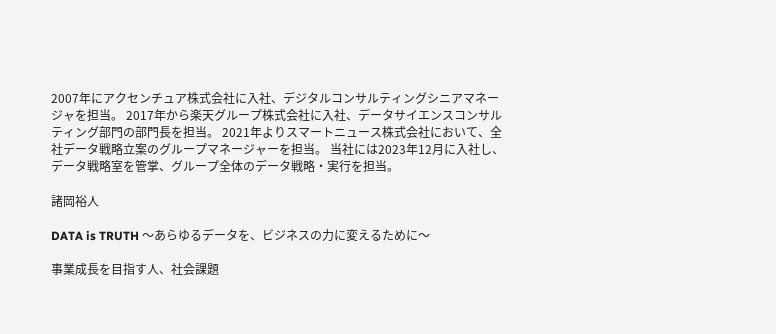2007年にアクセンチュア株式会社に入社、デジタルコンサルティングシニアマネージャを担当。 2017年から楽天グループ株式会社に入社、データサイエンスコンサルティング部門の部門長を担当。 2021年よりスマートニュース株式会社において、全社データ戦略立案のグループマネージャーを担当。 当社には2023年12月に入社し、データ戦略室を管掌、グループ全体のデータ戦略・実行を担当。

諸岡裕人

DATA is TRUTH 〜あらゆるデータを、ビジネスの力に変えるために〜

事業成長を目指す人、社会課題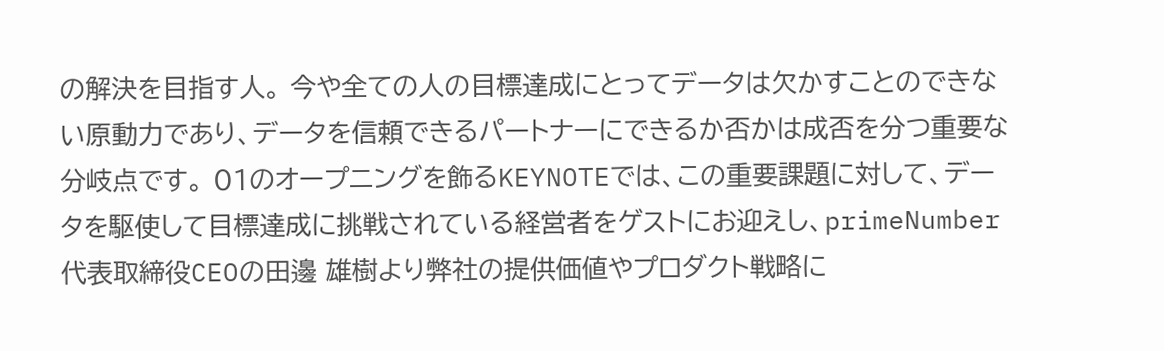の解決を目指す人。 今や全ての人の目標達成にとってデータは欠かすことのできない原動力であり、データを信頼できるパートナーにできるか否かは成否を分つ重要な分岐点です。 01のオープニングを飾るKEYNOTEでは、この重要課題に対して、データを駆使して目標達成に挑戦されている経営者をゲストにお迎えし、primeNumber代表取締役CEOの田邊 雄樹より弊社の提供価値やプロダクト戦略に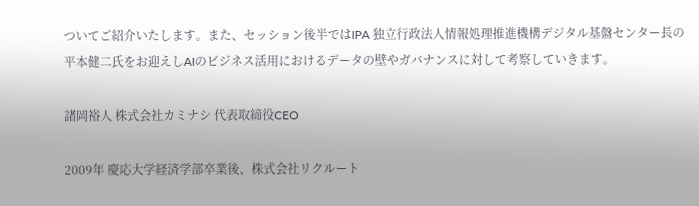ついてご紹介いたします。また、セッション後半ではIPA 独立行政法人情報処理推進機構デジタル基盤センター長の平本健二氏をお迎えしAIのビジネス活用におけるデータの壁やガバナンスに対して考察していきます。

諸岡裕人 株式会社カミナシ 代表取締役CEO

2009年 慶応大学経済学部卒業後、株式会社リクルート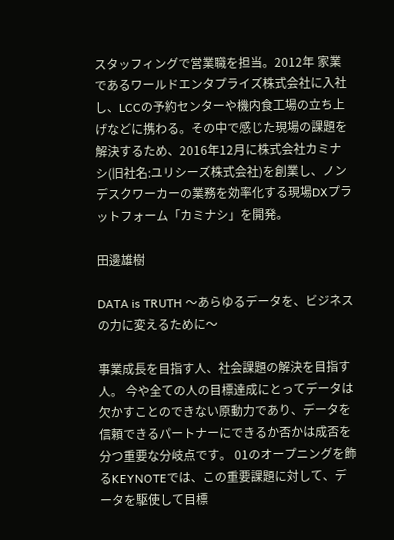スタッフィングで営業職を担当。2012年 家業であるワールドエンタプライズ株式会社に入社し、LCCの予約センターや機内食工場の立ち上げなどに携わる。その中で感じた現場の課題を解決するため、2016年12月に株式会社カミナシ(旧社名:ユリシーズ株式会社)を創業し、ノンデスクワーカーの業務を効率化する現場DXプラットフォーム「カミナシ」を開発。

田邊雄樹

DATA is TRUTH 〜あらゆるデータを、ビジネスの力に変えるために〜

事業成長を目指す人、社会課題の解決を目指す人。 今や全ての人の目標達成にとってデータは欠かすことのできない原動力であり、データを信頼できるパートナーにできるか否かは成否を分つ重要な分岐点です。 01のオープニングを飾るKEYNOTEでは、この重要課題に対して、データを駆使して目標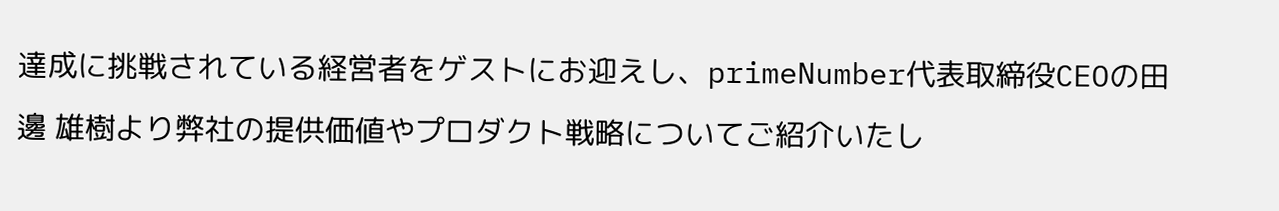達成に挑戦されている経営者をゲストにお迎えし、primeNumber代表取締役CEOの田邊 雄樹より弊社の提供価値やプロダクト戦略についてご紹介いたし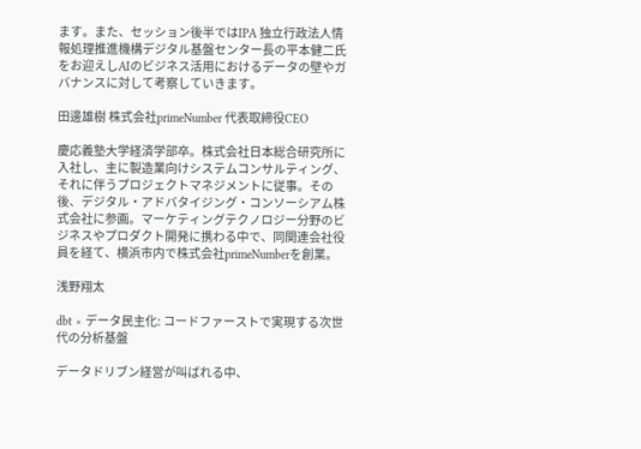ます。また、セッション後半ではIPA 独立行政法人情報処理推進機構デジタル基盤センター長の平本健二氏をお迎えしAIのビジネス活用におけるデータの壁やガバナンスに対して考察していきます。

田邊雄樹 株式会社primeNumber 代表取締役CEO

慶応義塾大学経済学部卒。株式会社日本総合研究所に入社し、主に製造業向けシステムコンサルティング、それに伴うプロジェクトマネジメントに従事。その後、デジタル・アドバタイジング・コンソーシアム株式会社に参画。マーケティングテクノロジー分野のビジネスやプロダクト開発に携わる中で、同関連会社役員を経て、横浜市内で株式会社primeNumberを創業。

浅野翔太

dbt × データ民主化: コードファーストで実現する次世代の分析基盤

データドリブン経営が叫ばれる中、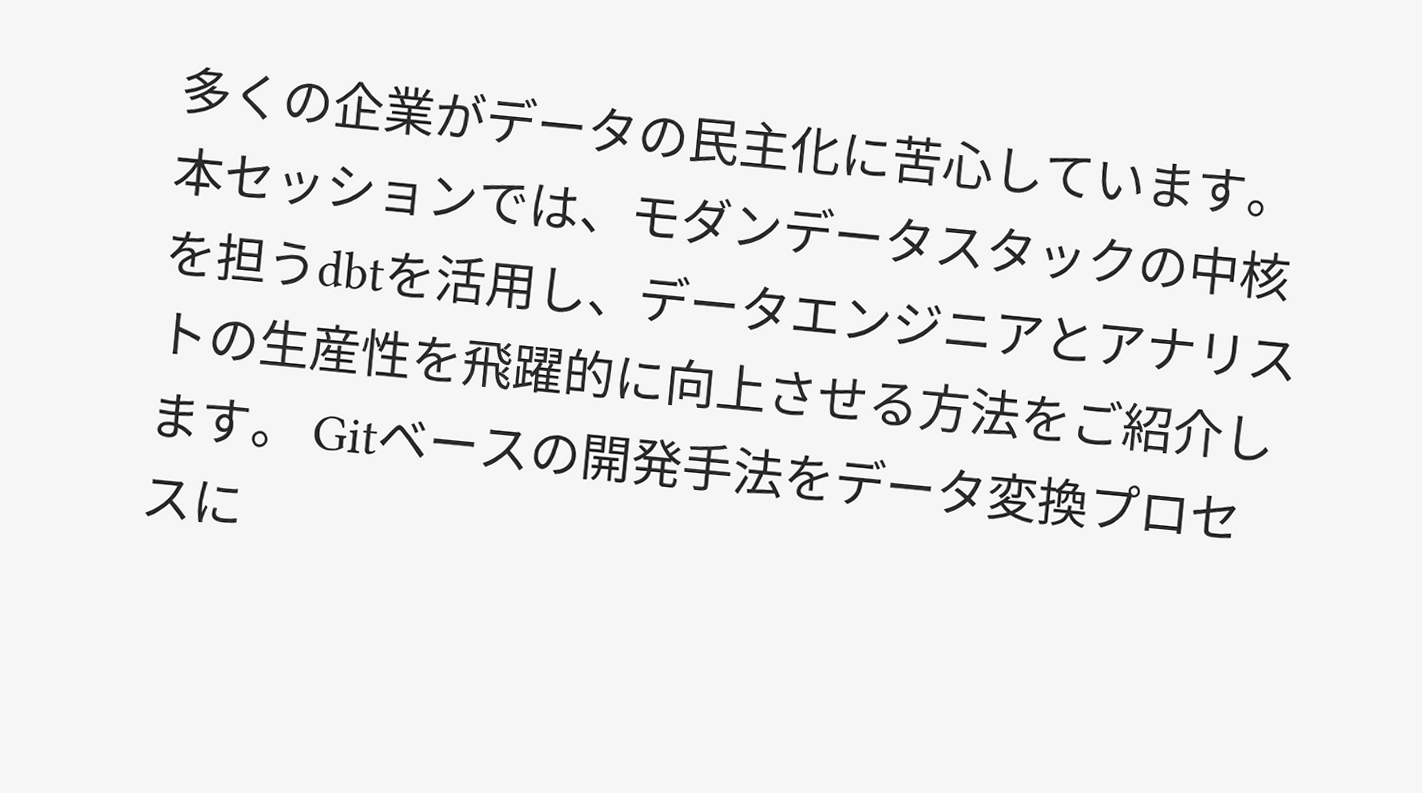多くの企業がデータの民主化に苦心しています。本セッションでは、モダンデータスタックの中核を担うdbtを活用し、データエンジニアとアナリストの生産性を飛躍的に向上させる方法をご紹介します。 Gitベースの開発手法をデータ変換プロセスに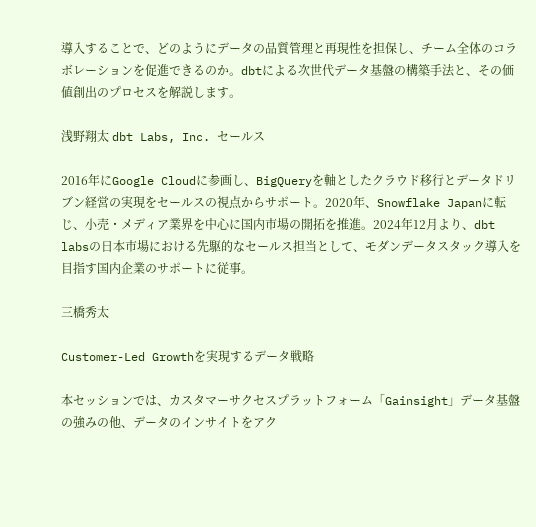導入することで、どのようにデータの品質管理と再現性を担保し、チーム全体のコラボレーションを促進できるのか。dbtによる次世代データ基盤の構築手法と、その価値創出のプロセスを解説します。

浅野翔太 dbt Labs, Inc. セールス

2016年にGoogle Cloudに参画し、BigQueryを軸としたクラウド移行とデータドリブン経営の実現をセールスの視点からサポート。2020年、Snowflake Japanに転じ、小売・メディア業界を中心に国内市場の開拓を推進。2024年12月より、dbt labsの日本市場における先駆的なセールス担当として、モダンデータスタック導入を目指す国内企業のサポートに従事。

三橋秀太

Customer-Led Growthを実現するデータ戦略

本セッションでは、カスタマーサクセスプラットフォーム「Gainsight」データ基盤の強みの他、データのインサイトをアク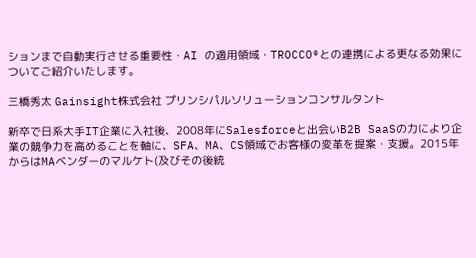ションまで自動実行させる重要性・AI の適用領域・TROCCO®との連携による更なる効果についてご紹介いたします。

三橋秀太 Gainsight株式会社 プリンシパルソリューションコンサルタント

新卒で日系大手IT企業に入社後、2008年にSalesforceと出会いB2B SaaSの力により企業の競争力を高めることを軸に、SFA、MA、CS領域でお客様の変革を提案・支援。2015年からはMAベンダーのマルケト(及びその後統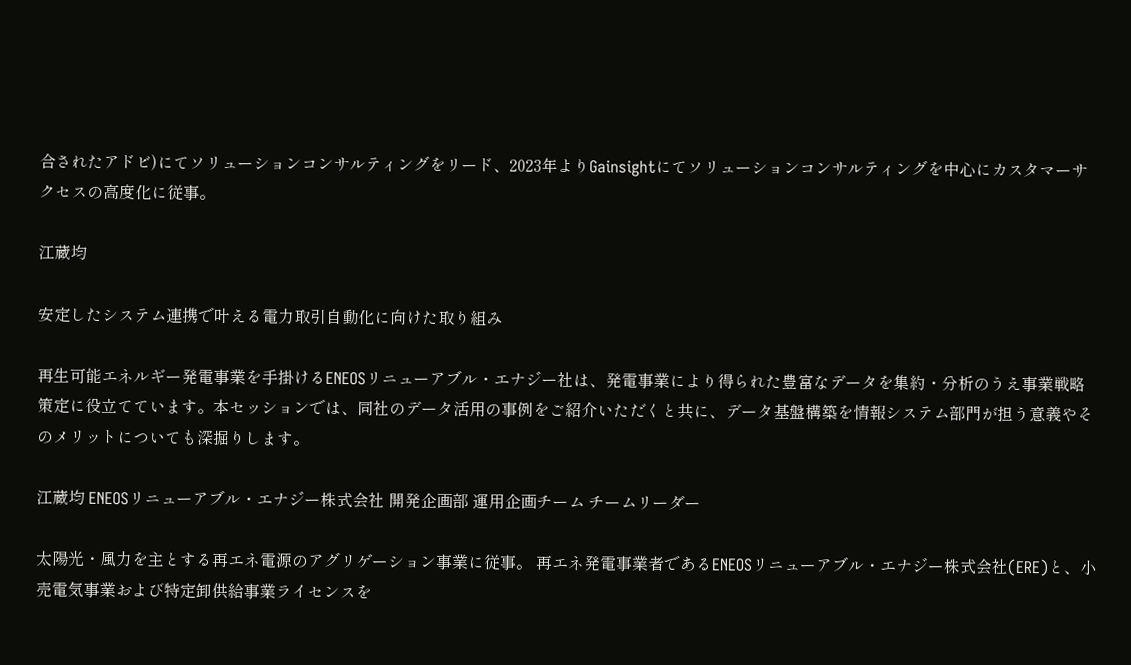合されたアドビ)にてソリューションコンサルティングをリード、2023年よりGainsightにてソリューションコンサルティングを中心にカスタマーサクセスの高度化に従事。

江蔵均

安定したシステム連携で叶える電力取引自動化に向けた取り組み

再生可能エネルギー発電事業を手掛けるENEOSリニューアブル・エナジー社は、発電事業により得られた豊富なデータを集約・分析のうえ事業戦略策定に役立てています。本セッションでは、同社のデータ活用の事例をご紹介いただくと共に、データ基盤構築を情報システム部門が担う意義やそのメリットについても深掘りします。

江蔵均 ENEOSリニューアブル・エナジー株式会社 開発企画部 運用企画チーム チームリーダー

太陽光・風力を主とする再エネ電源のアグリゲーション事業に従事。 再エネ発電事業者であるENEOSリニューアブル・エナジー株式会社(ERE)と、小売電気事業および特定卸供給事業ライセンスを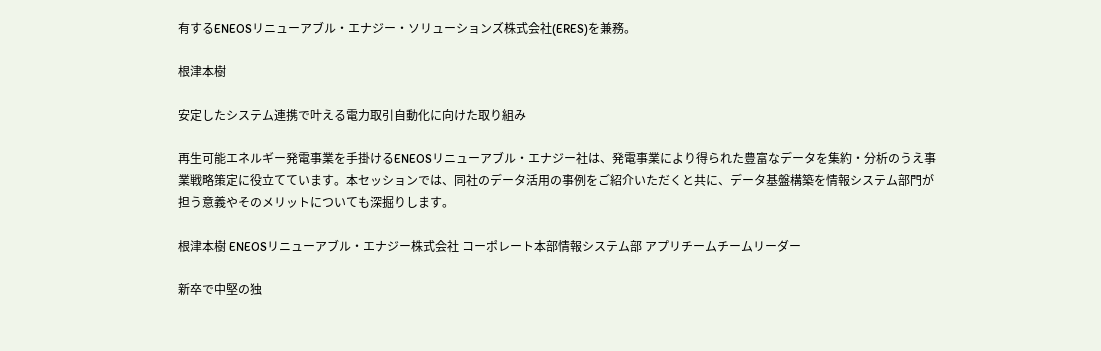有するENEOSリニューアブル・エナジー・ソリューションズ株式会社(ERES)を兼務。

根津本樹

安定したシステム連携で叶える電力取引自動化に向けた取り組み

再生可能エネルギー発電事業を手掛けるENEOSリニューアブル・エナジー社は、発電事業により得られた豊富なデータを集約・分析のうえ事業戦略策定に役立てています。本セッションでは、同社のデータ活用の事例をご紹介いただくと共に、データ基盤構築を情報システム部門が担う意義やそのメリットについても深掘りします。

根津本樹 ENEOSリニューアブル・エナジー株式会社 コーポレート本部情報システム部 アプリチームチームリーダー

新卒で中堅の独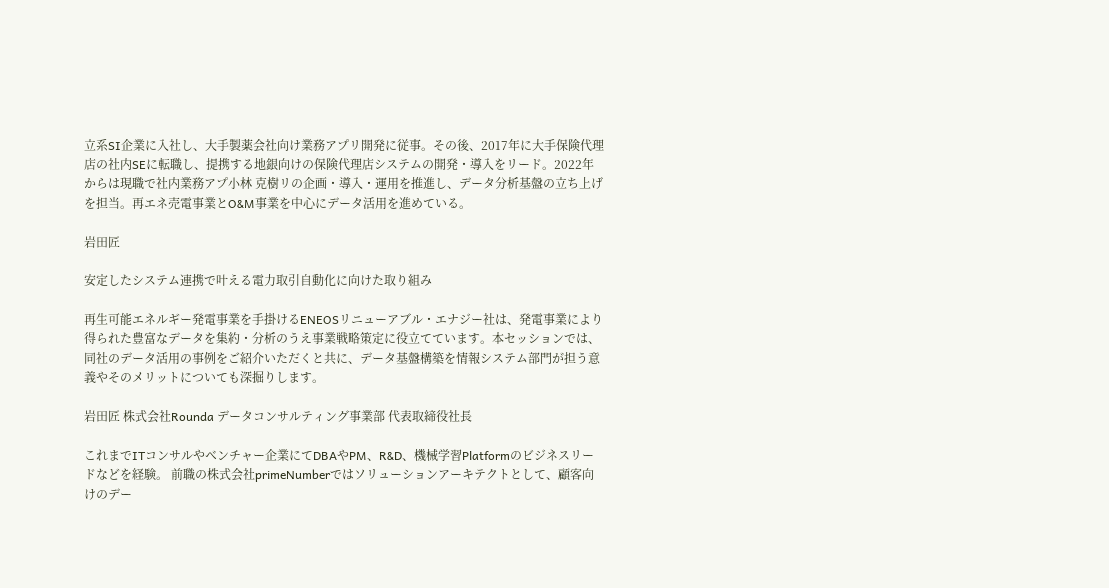立系SI企業に入社し、大手製薬会社向け業務アプリ開発に従事。その後、2017年に大手保険代理店の社内SEに転職し、提携する地銀向けの保険代理店システムの開発・導入をリード。2022年からは現職で社内業務アプ小林 克樹リの企画・導入・運用を推進し、データ分析基盤の立ち上げを担当。再エネ売電事業とO&M事業を中心にデータ活用を進めている。

岩田匠

安定したシステム連携で叶える電力取引自動化に向けた取り組み

再生可能エネルギー発電事業を手掛けるENEOSリニューアブル・エナジー社は、発電事業により得られた豊富なデータを集約・分析のうえ事業戦略策定に役立てています。本セッションでは、同社のデータ活用の事例をご紹介いただくと共に、データ基盤構築を情報システム部門が担う意義やそのメリットについても深掘りします。

岩田匠 株式会社Rounda データコンサルティング事業部 代表取締役社長

これまでITコンサルやベンチャー企業にてDBAやPM、R&D、機械学習Platformのビジネスリードなどを経験。 前職の株式会社primeNumberではソリューションアーキテクトとして、顧客向けのデー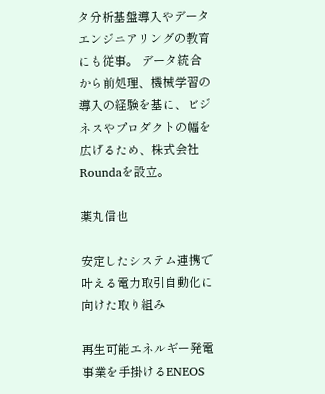タ分析基盤導入やデータエンジニアリングの教育にも従事。 データ統合から前処理、機械学習の導入の経験を基に、ビジネスやプロダクトの幅を広げるため、株式会社Roundaを設立。

薬丸信也

安定したシステム連携で叶える電力取引自動化に向けた取り組み

再生可能エネルギー発電事業を手掛けるENEOS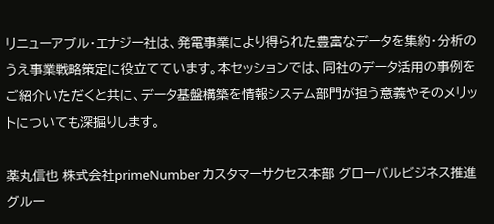リニューアブル・エナジー社は、発電事業により得られた豊富なデータを集約・分析のうえ事業戦略策定に役立てています。本セッションでは、同社のデータ活用の事例をご紹介いただくと共に、データ基盤構築を情報システム部門が担う意義やそのメリットについても深掘りします。

薬丸信也 株式会社primeNumber カスタマーサクセス本部 グローバルビジネス推進グルー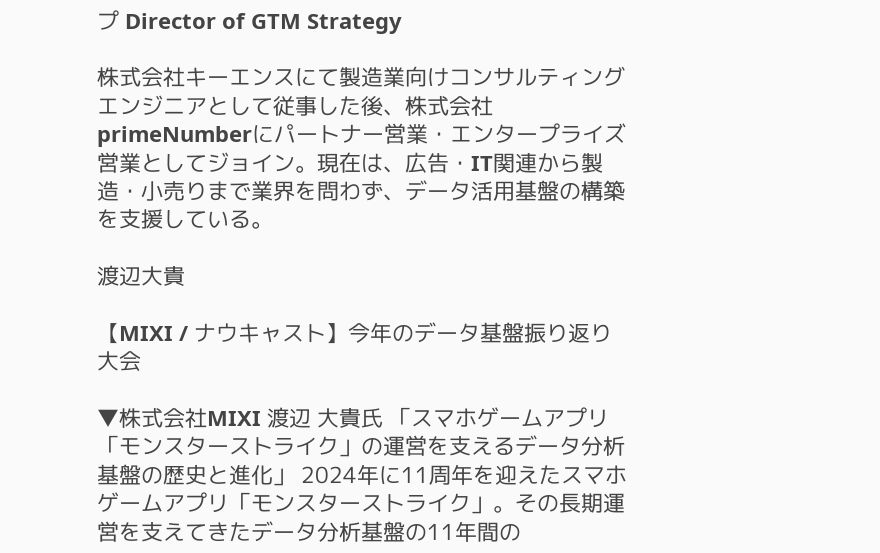プ Director of GTM Strategy

株式会社キーエンスにて製造業向けコンサルティングエンジニアとして従事した後、株式会社primeNumberにパートナー営業・エンタープライズ営業としてジョイン。現在は、広告・IT関連から製造・小売りまで業界を問わず、データ活用基盤の構築を支援している。

渡辺大貴

【MIXI / ナウキャスト】今年のデータ基盤振り返り大会

▼株式会社MIXI 渡辺 大貴氏 「スマホゲームアプリ「モンスターストライク」の運営を支えるデータ分析基盤の歴史と進化」 2024年に11周年を迎えたスマホゲームアプリ「モンスターストライク」。その長期運営を支えてきたデータ分析基盤の11年間の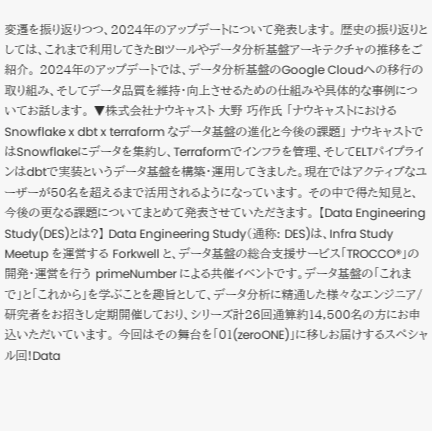変遷を振り返りつつ、2024年のアップデートについて発表します。 歴史の振り返りとしては、これまで利用してきたBIツールやデータ分析基盤アーキテクチャの推移をご紹介。 2024年のアップデートでは、データ分析基盤のGoogle Cloudへの移行の取り組み、そしてデータ品質を維持・向上させるための仕組みや具体的な事例についてお話します。 ▼株式会社ナウキャスト 大野 巧作氏 「ナウキャストにおける Snowflake x dbt x terraform なデータ基盤の進化と今後の課題」 ナウキャストではSnowflakeにデータを集約し、Terraformでインフラを管理、そしてELTパイプラインはdbtで実装というデータ基盤を構築・運用してきました。現在ではアクティブなユーザーが50名を超えるまで活用されるようになっています。 その中で得た知見と、今後の更なる課題についてまとめて発表させていただきます。 【Data Engineering Study(DES)とは?】 Data Engineering Study(通称: DES)は、Infra Study Meetup を運営する Forkwell と、データ基盤の総合支援サービス「TROCCO®」の開発・運営を行う primeNumber による共催イベントです。データ基盤の「これまで」と「これから」を学ぶことを趣旨として、データ分析に精通した様々なエンジニア/研究者をお招きし定期開催しており、シリーズ計26回通算約14,500名の方にお申込いただいています。 今回はその舞台を「01(zeroONE)」に移しお届けするスペシャル回!Data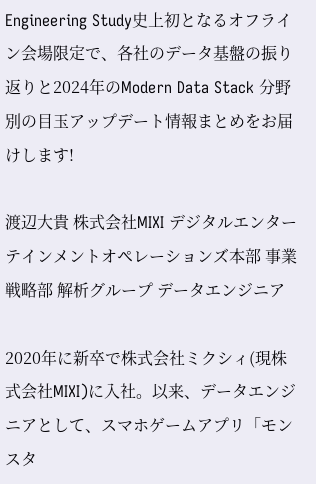Engineering Study史上初となるオフライン会場限定で、各社のデータ基盤の振り返りと2024年のModern Data Stack 分野別の目玉アップデート情報まとめをお届けします!

渡辺大貴 株式会社MIXI デジタルエンターテインメントオペレーションズ本部 事業戦略部 解析グループ データエンジニア

2020年に新卒で株式会社ミクシィ(現株式会社MIXI)に入社。以来、データエンジニアとして、スマホゲームアプリ「モンスタ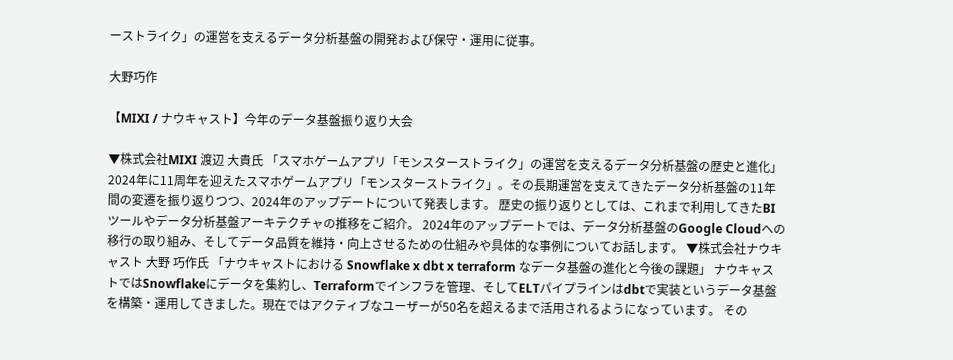ーストライク」の運営を支えるデータ分析基盤の開発および保守・運用に従事。

大野巧作

【MIXI / ナウキャスト】今年のデータ基盤振り返り大会

▼株式会社MIXI 渡辺 大貴氏 「スマホゲームアプリ「モンスターストライク」の運営を支えるデータ分析基盤の歴史と進化」 2024年に11周年を迎えたスマホゲームアプリ「モンスターストライク」。その長期運営を支えてきたデータ分析基盤の11年間の変遷を振り返りつつ、2024年のアップデートについて発表します。 歴史の振り返りとしては、これまで利用してきたBIツールやデータ分析基盤アーキテクチャの推移をご紹介。 2024年のアップデートでは、データ分析基盤のGoogle Cloudへの移行の取り組み、そしてデータ品質を維持・向上させるための仕組みや具体的な事例についてお話します。 ▼株式会社ナウキャスト 大野 巧作氏 「ナウキャストにおける Snowflake x dbt x terraform なデータ基盤の進化と今後の課題」 ナウキャストではSnowflakeにデータを集約し、Terraformでインフラを管理、そしてELTパイプラインはdbtで実装というデータ基盤を構築・運用してきました。現在ではアクティブなユーザーが50名を超えるまで活用されるようになっています。 その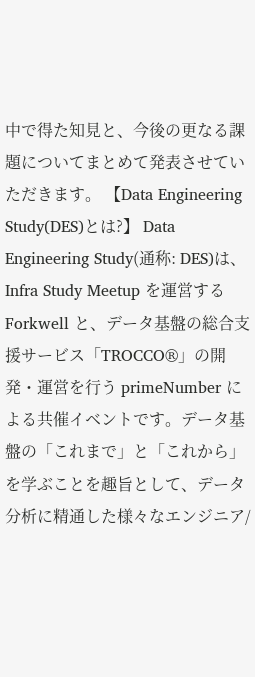中で得た知見と、今後の更なる課題についてまとめて発表させていただきます。 【Data Engineering Study(DES)とは?】 Data Engineering Study(通称: DES)は、Infra Study Meetup を運営する Forkwell と、データ基盤の総合支援サービス「TROCCO®」の開発・運営を行う primeNumber による共催イベントです。データ基盤の「これまで」と「これから」を学ぶことを趣旨として、データ分析に精通した様々なエンジニア/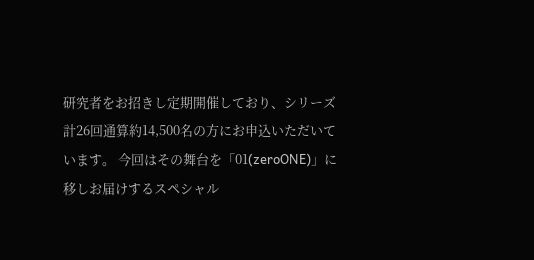研究者をお招きし定期開催しており、シリーズ計26回通算約14,500名の方にお申込いただいています。 今回はその舞台を「01(zeroONE)」に移しお届けするスペシャル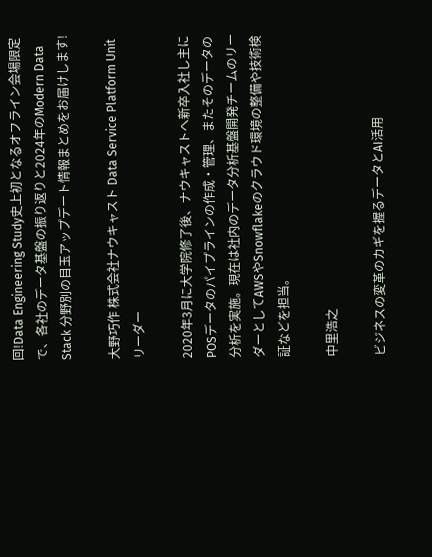回!Data Engineering Study史上初となるオフライン会場限定で、各社のデータ基盤の振り返りと2024年のModern Data Stack 分野別の目玉アップデート情報まとめをお届けします!

大野巧作 株式会社ナウキャスト Data Service Platform Unit リーダー

2020年3月に大学院修了後、ナウキャストへ新卒入社し主にPOSデータのパイプラインの作成・管理、またそのデータの分析を実施。現在は社内のデータ分析基盤開発チームのリーダーとしてAWSやSnowflakeのクラウド環境の整備や技術検証などを担当。

中里浩之

ビジネスの変革のカギを握るデータとAI活用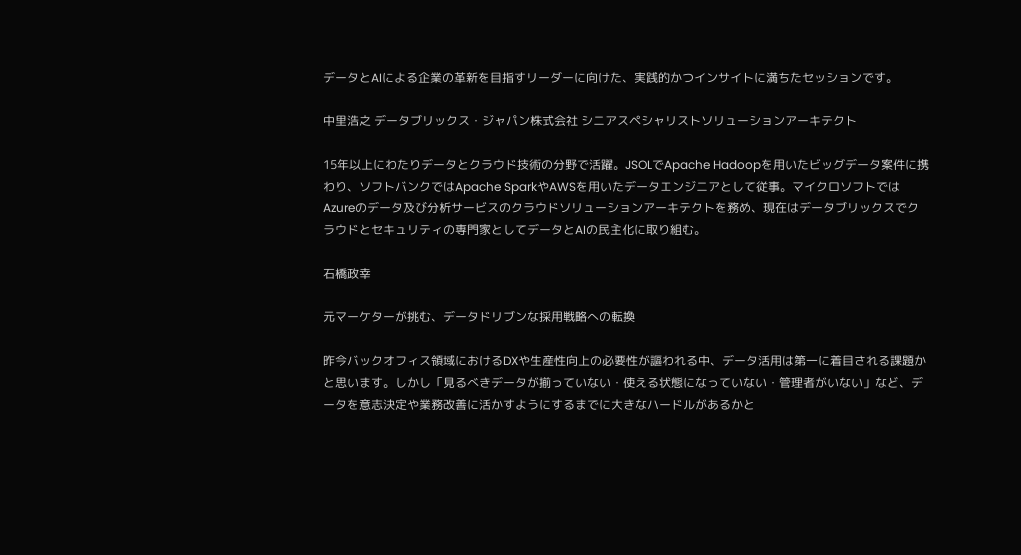データとAIによる企業の革新を目指すリーダーに向けた、実践的かつインサイトに満ちたセッションです。

中里浩之 データブリックス・ジャパン株式会社 シニアスペシャリストソリューションアーキテクト

15年以上にわたりデータとクラウド技術の分野で活躍。JSOLでApache Hadoopを用いたビッグデータ案件に携わり、ソフトバンクではApache SparkやAWSを用いたデータエンジニアとして従事。マイクロソフトではAzureのデータ及び分析サービスのクラウドソリューションアーキテクトを務め、現在はデータブリックスでクラウドとセキュリティの専門家としてデータとAIの民主化に取り組む。

石橋政幸

元マーケターが挑む、データドリブンな採用戦略への転換

昨今バックオフィス領域におけるDXや生産性向上の必要性が謳われる中、データ活用は第一に着目される課題かと思います。しかし「見るべきデータが揃っていない・使える状態になっていない・管理者がいない」など、データを意志決定や業務改善に活かすようにするまでに大きなハードルがあるかと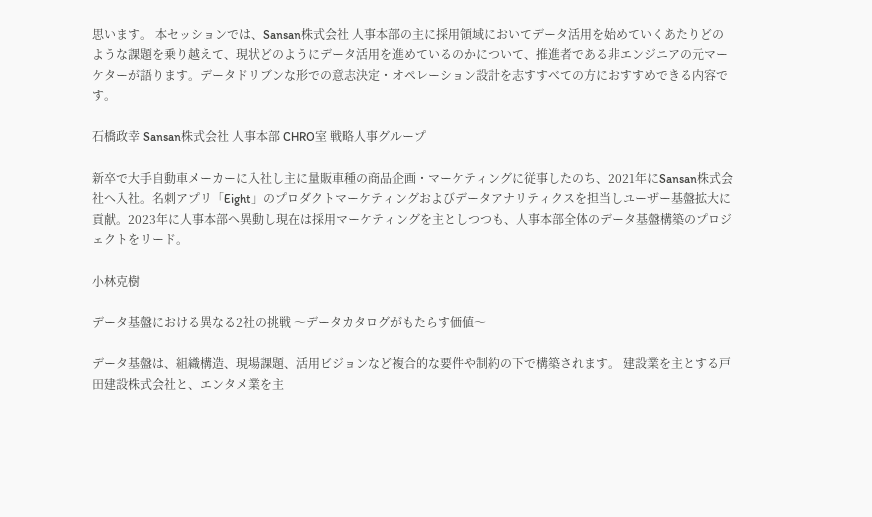思います。 本セッションでは、Sansan株式会社 人事本部の主に採用領域においてデータ活用を始めていくあたりどのような課題を乗り越えて、現状どのようにデータ活用を進めているのかについて、推進者である非エンジニアの元マーケターが語ります。データドリブンな形での意志決定・オペレーション設計を志すすべての方におすすめできる内容です。

石橋政幸 Sansan株式会社 人事本部 CHRO室 戦略人事グループ

新卒で大手自動車メーカーに入社し主に量販車種の商品企画・マーケティングに従事したのち、2021年にSansan株式会社へ入社。名刺アプリ「Eight」のプロダクトマーケティングおよびデータアナリティクスを担当しユーザー基盤拡大に貢献。2023年に人事本部へ異動し現在は採用マーケティングを主としつつも、人事本部全体のデータ基盤構築のプロジェクトをリード。

小林克樹

データ基盤における異なる2社の挑戦 〜データカタログがもたらす価値〜

データ基盤は、組織構造、現場課題、活用ビジョンなど複合的な要件や制約の下で構築されます。 建設業を主とする戸田建設株式会社と、エンタメ業を主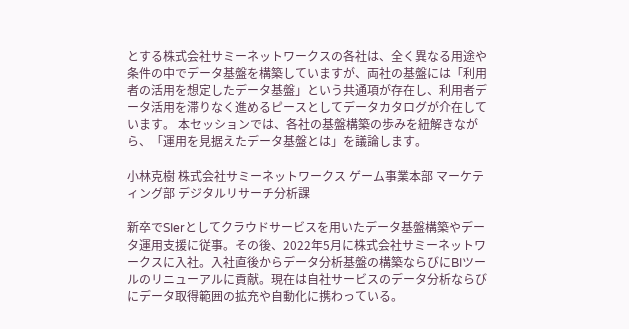とする株式会社サミーネットワークスの各社は、全く異なる用途や条件の中でデータ基盤を構築していますが、両社の基盤には「利用者の活用を想定したデータ基盤」という共通項が存在し、利用者データ活用を滞りなく進めるピースとしてデータカタログが介在しています。 本セッションでは、各社の基盤構築の歩みを紐解きながら、「運用を見据えたデータ基盤とは」を議論します。

小林克樹 株式会社サミーネットワークス ゲーム事業本部 マーケティング部 デジタルリサーチ分析課

新卒でSIerとしてクラウドサービスを用いたデータ基盤構築やデータ運用支援に従事。その後、2022年5月に株式会社サミーネットワークスに入社。入社直後からデータ分析基盤の構築ならびにBIツールのリニューアルに貢献。現在は自社サービスのデータ分析ならびにデータ取得範囲の拡充や自動化に携わっている。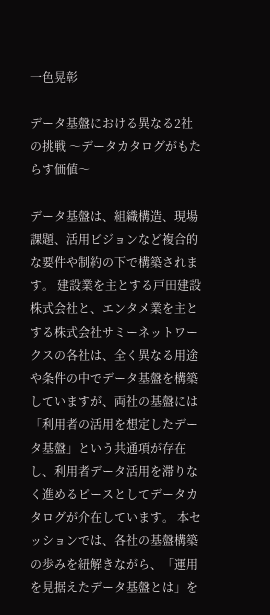一色晃彰

データ基盤における異なる2社の挑戦 〜データカタログがもたらす価値〜

データ基盤は、組織構造、現場課題、活用ビジョンなど複合的な要件や制約の下で構築されます。 建設業を主とする戸田建設株式会社と、エンタメ業を主とする株式会社サミーネットワークスの各社は、全く異なる用途や条件の中でデータ基盤を構築していますが、両社の基盤には「利用者の活用を想定したデータ基盤」という共通項が存在し、利用者データ活用を滞りなく進めるピースとしてデータカタログが介在しています。 本セッションでは、各社の基盤構築の歩みを紐解きながら、「運用を見据えたデータ基盤とは」を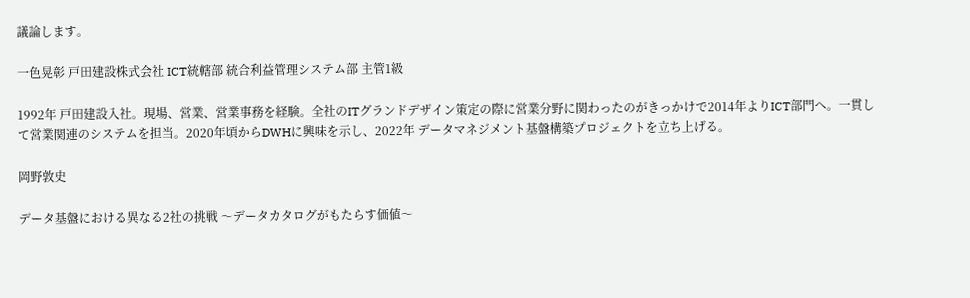議論します。

一色晃彰 戸田建設株式会社 ICT統轄部 統合利益管理システム部 主管1級

1992年 戸田建設入社。現場、営業、営業事務を経験。全社のITグランドデザイン策定の際に営業分野に関わったのがきっかけで2014年よりICT部門へ。一貫して営業関連のシステムを担当。2020年頃からDWHに興味を示し、2022年 データマネジメント基盤構築プロジェクトを立ち上げる。

岡野敦史

データ基盤における異なる2社の挑戦 〜データカタログがもたらす価値〜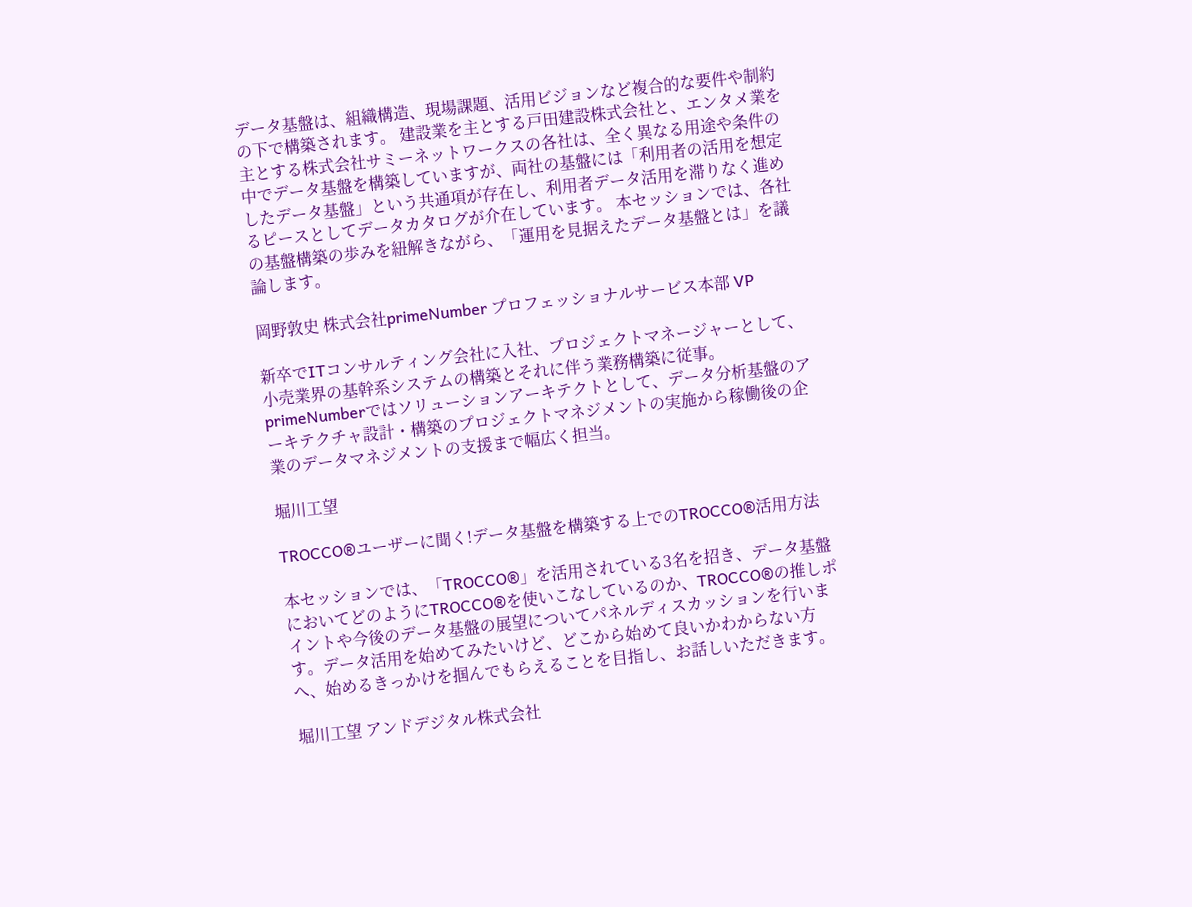データ基盤は、組織構造、現場課題、活用ビジョンなど複合的な要件や制約の下で構築されます。 建設業を主とする戸田建設株式会社と、エンタメ業を主とする株式会社サミーネットワークスの各社は、全く異なる用途や条件の中でデータ基盤を構築していますが、両社の基盤には「利用者の活用を想定したデータ基盤」という共通項が存在し、利用者データ活用を滞りなく進めるピースとしてデータカタログが介在しています。 本セッションでは、各社の基盤構築の歩みを紐解きながら、「運用を見据えたデータ基盤とは」を議論します。

岡野敦史 株式会社primeNumber プロフェッショナルサービス本部 VP

新卒でITコンサルティング会社に入社、プロジェクトマネージャーとして、小売業界の基幹系システムの構築とそれに伴う業務構築に従事。 primeNumberではソリューションアーキテクトとして、データ分析基盤のアーキテクチャ設計・構築のプロジェクトマネジメントの実施から稼働後の企業のデータマネジメントの支援まで幅広く担当。

堀川工望

TROCCO®ユーザーに聞く!データ基盤を構築する上でのTROCCO®活用方法

本セッションでは、「TROCCO®」を活用されている3名を招き、データ基盤においてどのようにTROCCO®を使いこなしているのか、TROCCO®の推しポイントや今後のデータ基盤の展望についてパネルディスカッションを行います。データ活用を始めてみたいけど、どこから始めて良いかわからない方へ、始めるきっかけを掴んでもらえることを目指し、お話しいただきます。

堀川工望 アンドデジタル株式会社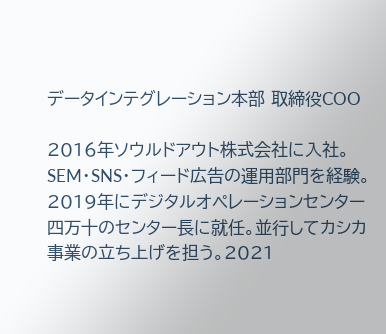データインテグレーション本部 取締役COO

2016年ソウルドアウト株式会社に入社。SEM・SNS・フィード広告の運用部門を経験。2019年にデジタルオペレーションセンター四万十のセンター長に就任。並行してカシカ事業の立ち上げを担う。2021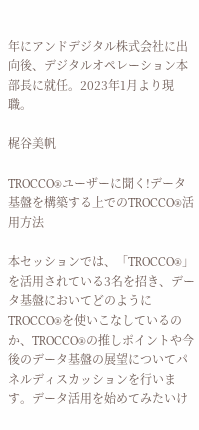年にアンドデジタル株式会社に出向後、デジタルオペレーション本部長に就任。2023年1月より現職。

梶谷美帆

TROCCO®ユーザーに聞く!データ基盤を構築する上でのTROCCO®活用方法

本セッションでは、「TROCCO®」を活用されている3名を招き、データ基盤においてどのようにTROCCO®を使いこなしているのか、TROCCO®の推しポイントや今後のデータ基盤の展望についてパネルディスカッションを行います。データ活用を始めてみたいけ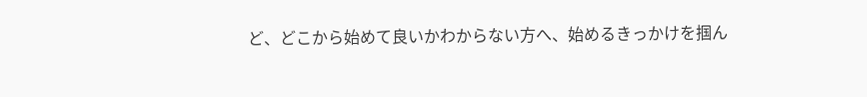ど、どこから始めて良いかわからない方へ、始めるきっかけを掴ん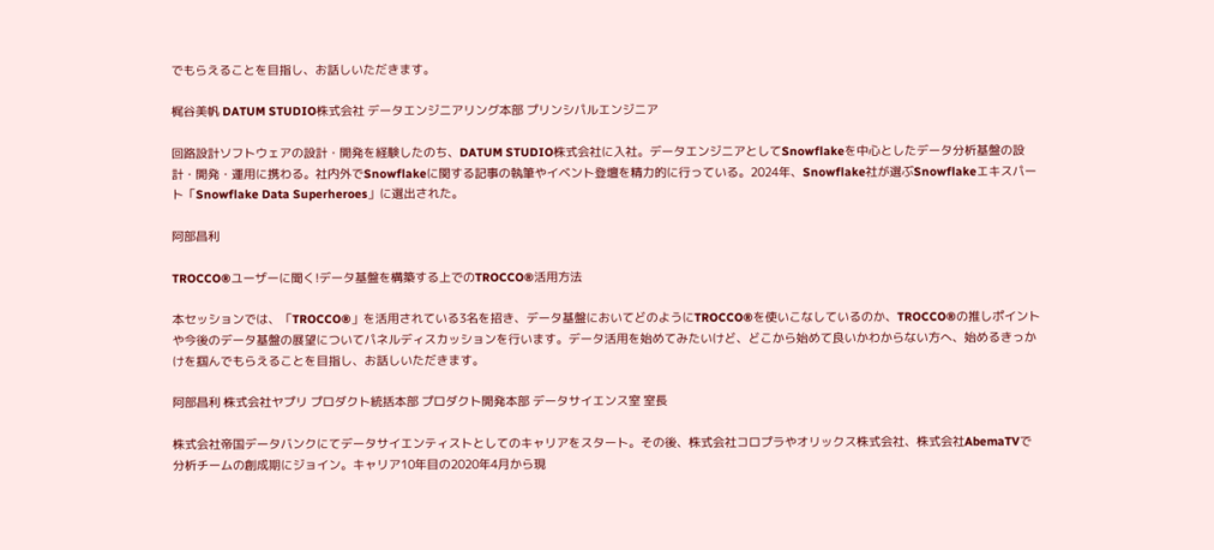でもらえることを目指し、お話しいただきます。

梶谷美帆 DATUM STUDIO株式会社 データエンジニアリング本部 プリンシパルエンジニア

回路設計ソフトウェアの設計・開発を経験したのち、DATUM STUDIO株式会社に入社。データエンジニアとしてSnowflakeを中心としたデータ分析基盤の設計・開発・運用に携わる。社内外でSnowflakeに関する記事の執筆やイベント登壇を精力的に行っている。2024年、Snowflake社が選ぶSnowflakeエキスパート「Snowflake Data Superheroes」に選出された。

阿部昌利

TROCCO®ユーザーに聞く!データ基盤を構築する上でのTROCCO®活用方法

本セッションでは、「TROCCO®」を活用されている3名を招き、データ基盤においてどのようにTROCCO®を使いこなしているのか、TROCCO®の推しポイントや今後のデータ基盤の展望についてパネルディスカッションを行います。データ活用を始めてみたいけど、どこから始めて良いかわからない方へ、始めるきっかけを掴んでもらえることを目指し、お話しいただきます。

阿部昌利 株式会社ヤプリ プロダクト統括本部 プロダクト開発本部 データサイエンス室 室長

株式会社帝国データバンクにてデータサイエンティストとしてのキャリアをスタート。その後、株式会社コロプラやオリックス株式会社、株式会社AbemaTVで分析チームの創成期にジョイン。キャリア10年目の2020年4月から現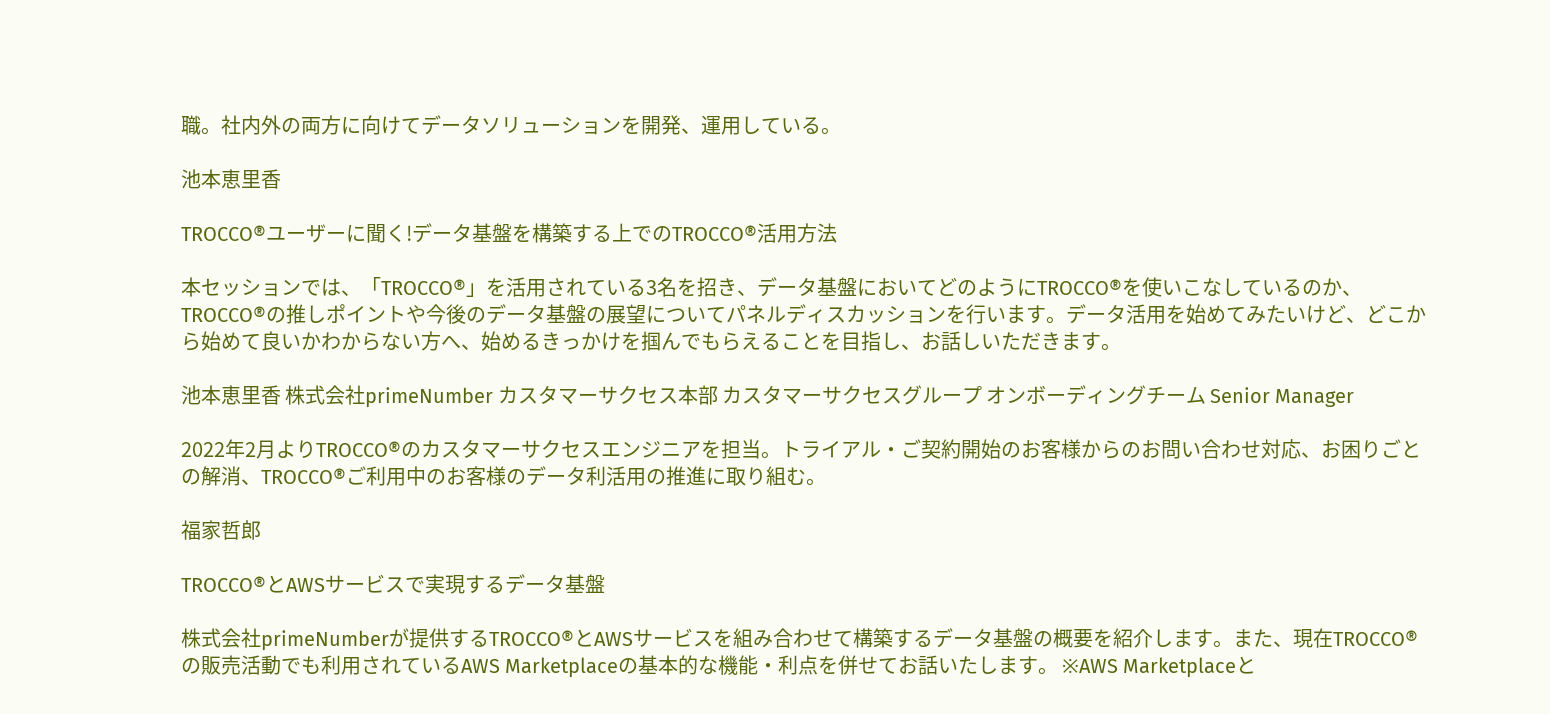職。社内外の両方に向けてデータソリューションを開発、運用している。

池本恵里香

TROCCO®ユーザーに聞く!データ基盤を構築する上でのTROCCO®活用方法

本セッションでは、「TROCCO®」を活用されている3名を招き、データ基盤においてどのようにTROCCO®を使いこなしているのか、TROCCO®の推しポイントや今後のデータ基盤の展望についてパネルディスカッションを行います。データ活用を始めてみたいけど、どこから始めて良いかわからない方へ、始めるきっかけを掴んでもらえることを目指し、お話しいただきます。

池本恵里香 株式会社primeNumber カスタマーサクセス本部 カスタマーサクセスグループ オンボーディングチーム Senior Manager

2022年2月よりTROCCO®のカスタマーサクセスエンジニアを担当。トライアル・ご契約開始のお客様からのお問い合わせ対応、お困りごとの解消、TROCCO®ご利用中のお客様のデータ利活用の推進に取り組む。

福家哲郎

TROCCO®とAWSサービスで実現するデータ基盤

株式会社primeNumberが提供するTROCCO®とAWSサービスを組み合わせて構築するデータ基盤の概要を紹介します。また、現在TROCCO®の販売活動でも利用されているAWS Marketplaceの基本的な機能・利点を併せてお話いたします。 ※AWS Marketplaceと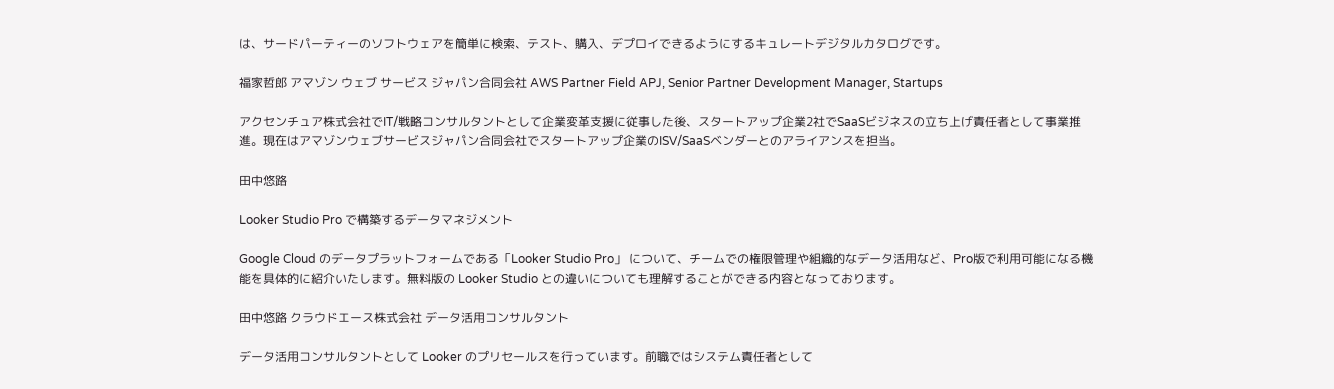は、サードパーティーのソフトウェアを簡単に検索、テスト、購入、デプロイできるようにするキュレートデジタルカタログです。

福家哲郎 アマゾン ウェブ サービス ジャパン合同会社 AWS Partner Field APJ, Senior Partner Development Manager, Startups

アクセンチュア株式会社でIT/戦略コンサルタントとして企業変革支援に従事した後、スタートアップ企業2社でSaaSビジネスの立ち上げ責任者として事業推進。現在はアマゾンウェブサービスジャパン合同会社でスタートアップ企業のISV/SaaSベンダーとのアライアンスを担当。

田中悠路

Looker Studio Pro で構築するデータマネジメント

Google Cloud のデータプラットフォームである「Looker Studio Pro」 について、チームでの権限管理や組織的なデータ活用など、Pro版で利用可能になる機能を具体的に紹介いたします。無料版の Looker Studio との違いについても理解することができる内容となっております。

田中悠路 クラウドエース株式会社 データ活用コンサルタント

データ活用コンサルタントとして Looker のプリセールスを行っています。前職ではシステム責任者として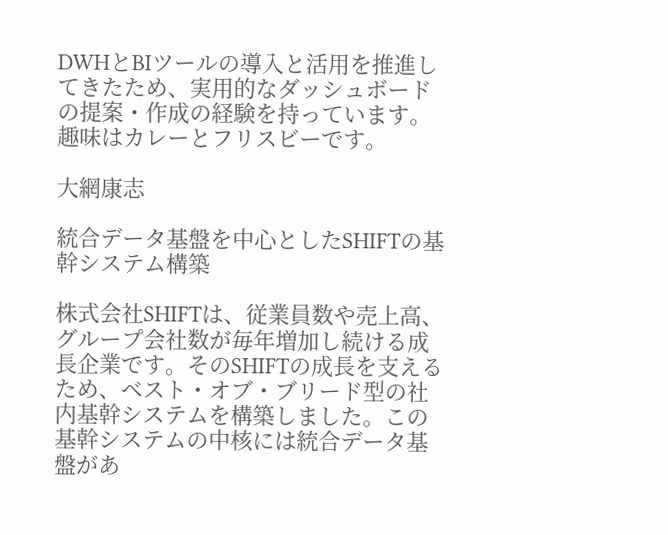DWHとBIツールの導入と活用を推進してきたため、実用的なダッシュボードの提案・作成の経験を持っています。趣味はカレーとフリスビーです。

大網康志

統合データ基盤を中心としたSHIFTの基幹システム構築

株式会社SHIFTは、従業員数や売上高、グループ会社数が毎年増加し続ける成長企業です。そのSHIFTの成長を支えるため、ベスト・オブ・ブリード型の社内基幹システムを構築しました。この基幹システムの中核には統合データ基盤があ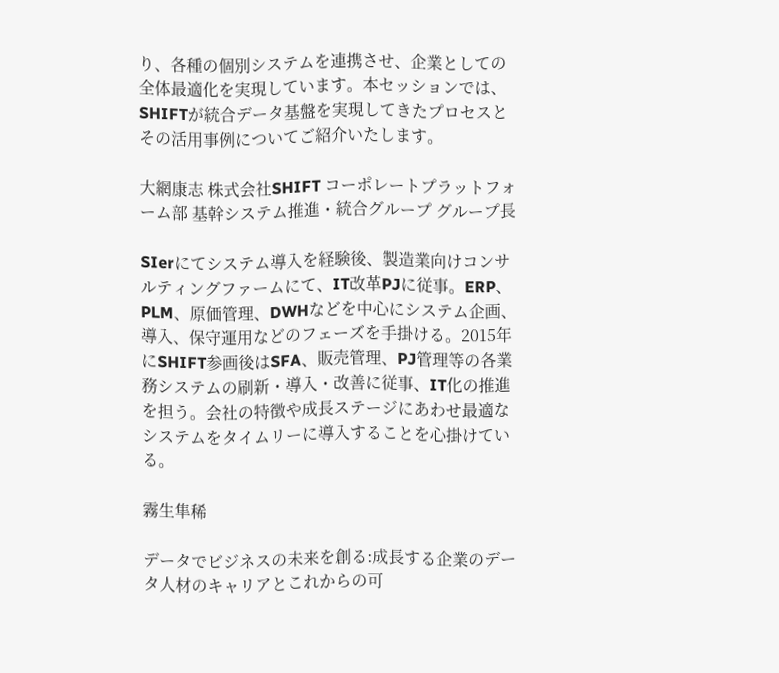り、各種の個別システムを連携させ、企業としての全体最適化を実現しています。本セッションでは、SHIFTが統合データ基盤を実現してきたプロセスとその活用事例についてご紹介いたします。

大網康志 株式会社SHIFT コーポレートプラットフォーム部 基幹システム推進・統合グループ グループ長

SIerにてシステム導入を経験後、製造業向けコンサルティングファームにて、IT改革PJに従事。ERP、PLM、原価管理、DWHなどを中心にシステム企画、導入、保守運用などのフェーズを手掛ける。2015年にSHIFT参画後はSFA、販売管理、PJ管理等の各業務システムの刷新・導入・改善に従事、IT化の推進を担う。会社の特徴や成長ステージにあわせ最適なシステムをタイムリーに導入することを心掛けている。

霧生隼稀

データでビジネスの未来を創る:成長する企業のデータ人材のキャリアとこれからの可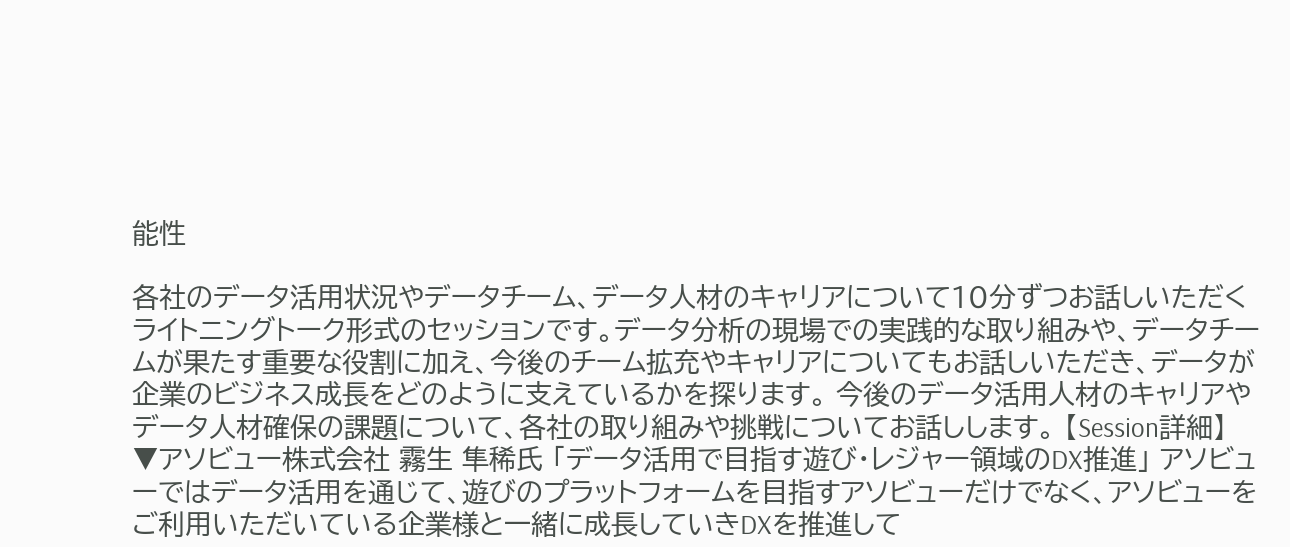能性

各社のデータ活用状況やデータチーム、データ人材のキャリアについて10分ずつお話しいただくライトニングトーク形式のセッションです。データ分析の現場での実践的な取り組みや、データチームが果たす重要な役割に加え、今後のチーム拡充やキャリアについてもお話しいただき、データが企業のビジネス成長をどのように支えているかを探ります。 今後のデータ活用人材のキャリアやデータ人材確保の課題について、各社の取り組みや挑戦についてお話しします。 【Session詳細】 ▼アソビュー株式会社 霧生 隼稀氏 「データ活用で目指す遊び・レジャー領域のDX推進」 アソビューではデータ活用を通じて、遊びのプラットフォームを目指すアソビューだけでなく、アソビューをご利用いただいている企業様と一緒に成長していきDXを推進して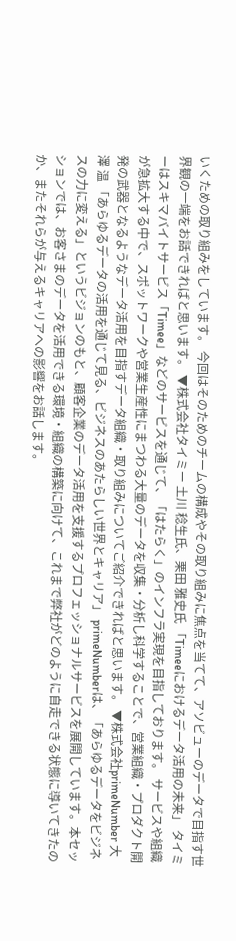いくための取り組みをしています。 今回はそのためのチームの構成やその取り組みに焦点を当てて、アソビューのデータで目指す世界観の一端をお話できればと思います。 ▼株式会社タイミー 土川 稔生氏、栗田 雅史氏 「Timeeにおけるデータ活用の未来」 タイミーはスキマバイトサービス「Timee」などのサービスを通じて、「はたらく」のインフラ実現を目指しております。 サービスや組織が急拡大する中で、スポットワークや営業生産性にまつわる大量のデータを収集・分析し科学することで、営業組織・プロダクト開発の武器となるようなデータ活用を目指すデータ組織・取り組みについてご紹介できればと思います。 ▼株式会社primeNumber 大澤 温 「あらゆるデータの活用を通じて見る、ビジネスのあたらしい世界とキャリア」 primeNumberは、「あらゆるデータをビジネスの力に変える」というビジョンのもと、顧客企業のデータ活用を支援するプロフェッショナルサービスを展開しています。本セッションでは、お客さまのデータを活用できる環境・組織の構築に向けて、これまで弊社がどのように自走できる状態に導いてきたのか、またそれらが与えるキャリアへの影響をお話します。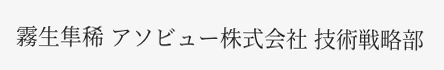霧生隼稀 アソビュー株式会社 技術戦略部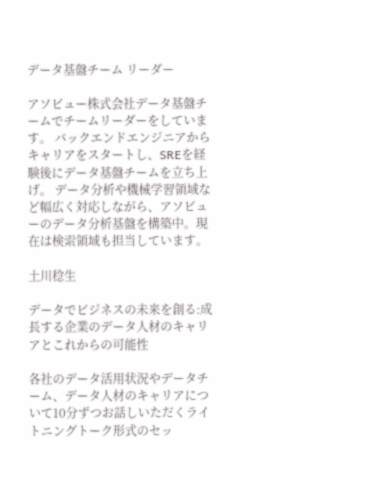データ基盤チーム リーダー

アソビュー株式会社データ基盤チームでチームリーダーをしています。 バックエンドエンジニアからキャリアをスタートし、SREを経験後にデータ基盤チームを立ち上げ。 データ分析や機械学習領域など幅広く対応しながら、アソビューのデータ分析基盤を構築中。現在は検索領域も担当しています。

土川稔生

データでビジネスの未来を創る:成長する企業のデータ人材のキャリアとこれからの可能性

各社のデータ活用状況やデータチーム、データ人材のキャリアについて10分ずつお話しいただくライトニングトーク形式のセッ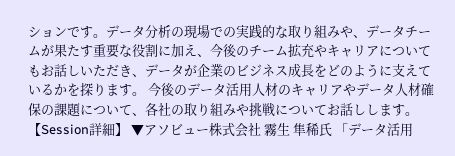ションです。データ分析の現場での実践的な取り組みや、データチームが果たす重要な役割に加え、今後のチーム拡充やキャリアについてもお話しいただき、データが企業のビジネス成長をどのように支えているかを探ります。 今後のデータ活用人材のキャリアやデータ人材確保の課題について、各社の取り組みや挑戦についてお話しします。 【Session詳細】 ▼アソビュー株式会社 霧生 隼稀氏 「データ活用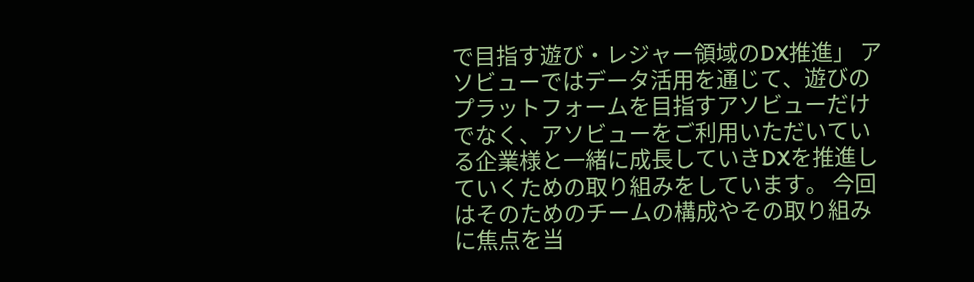で目指す遊び・レジャー領域のDX推進」 アソビューではデータ活用を通じて、遊びのプラットフォームを目指すアソビューだけでなく、アソビューをご利用いただいている企業様と一緒に成長していきDXを推進していくための取り組みをしています。 今回はそのためのチームの構成やその取り組みに焦点を当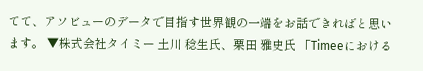てて、アソビューのデータで目指す世界観の一端をお話できればと思います。 ▼株式会社タイミー 土川 稔生氏、栗田 雅史氏 「Timeeにおける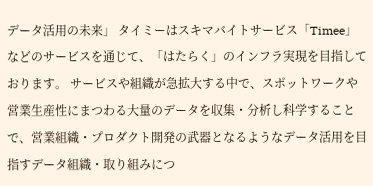データ活用の未来」 タイミーはスキマバイトサービス「Timee」などのサービスを通じて、「はたらく」のインフラ実現を目指しております。 サービスや組織が急拡大する中で、スポットワークや営業生産性にまつわる大量のデータを収集・分析し科学することで、営業組織・プロダクト開発の武器となるようなデータ活用を目指すデータ組織・取り組みにつ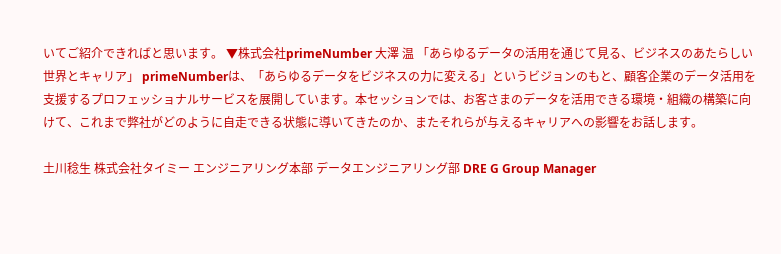いてご紹介できればと思います。 ▼株式会社primeNumber 大澤 温 「あらゆるデータの活用を通じて見る、ビジネスのあたらしい世界とキャリア」 primeNumberは、「あらゆるデータをビジネスの力に変える」というビジョンのもと、顧客企業のデータ活用を支援するプロフェッショナルサービスを展開しています。本セッションでは、お客さまのデータを活用できる環境・組織の構築に向けて、これまで弊社がどのように自走できる状態に導いてきたのか、またそれらが与えるキャリアへの影響をお話します。

土川稔生 株式会社タイミー エンジニアリング本部 データエンジニアリング部 DRE G Group Manager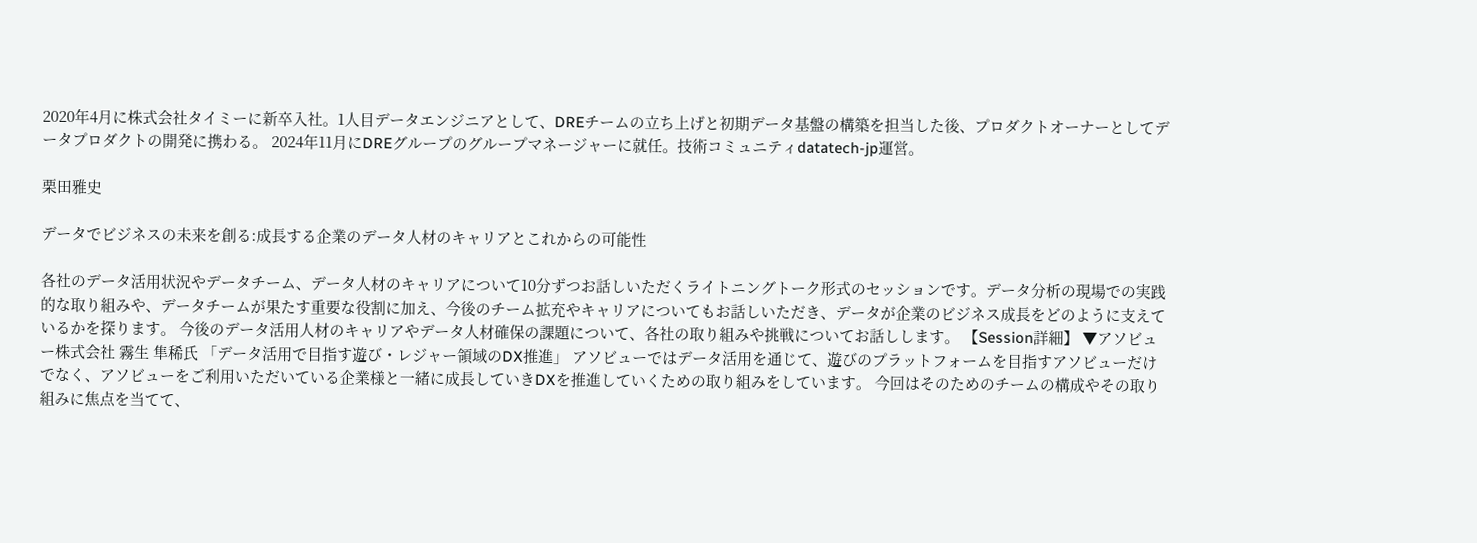2020年4月に株式会社タイミーに新卒入社。1人目データエンジニアとして、DREチームの立ち上げと初期データ基盤の構築を担当した後、プロダクトオーナーとしてデータプロダクトの開発に携わる。 2024年11月にDREグループのグループマネージャーに就任。技術コミュニティdatatech-jp運営。

栗田雅史

データでビジネスの未来を創る:成長する企業のデータ人材のキャリアとこれからの可能性

各社のデータ活用状況やデータチーム、データ人材のキャリアについて10分ずつお話しいただくライトニングトーク形式のセッションです。データ分析の現場での実践的な取り組みや、データチームが果たす重要な役割に加え、今後のチーム拡充やキャリアについてもお話しいただき、データが企業のビジネス成長をどのように支えているかを探ります。 今後のデータ活用人材のキャリアやデータ人材確保の課題について、各社の取り組みや挑戦についてお話しします。 【Session詳細】 ▼アソビュー株式会社 霧生 隼稀氏 「データ活用で目指す遊び・レジャー領域のDX推進」 アソビューではデータ活用を通じて、遊びのプラットフォームを目指すアソビューだけでなく、アソビューをご利用いただいている企業様と一緒に成長していきDXを推進していくための取り組みをしています。 今回はそのためのチームの構成やその取り組みに焦点を当てて、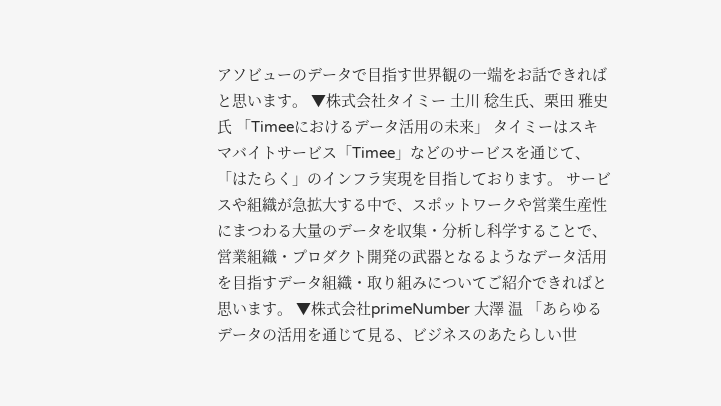アソビューのデータで目指す世界観の一端をお話できればと思います。 ▼株式会社タイミー 土川 稔生氏、栗田 雅史氏 「Timeeにおけるデータ活用の未来」 タイミーはスキマバイトサービス「Timee」などのサービスを通じて、「はたらく」のインフラ実現を目指しております。 サービスや組織が急拡大する中で、スポットワークや営業生産性にまつわる大量のデータを収集・分析し科学することで、営業組織・プロダクト開発の武器となるようなデータ活用を目指すデータ組織・取り組みについてご紹介できればと思います。 ▼株式会社primeNumber 大澤 温 「あらゆるデータの活用を通じて見る、ビジネスのあたらしい世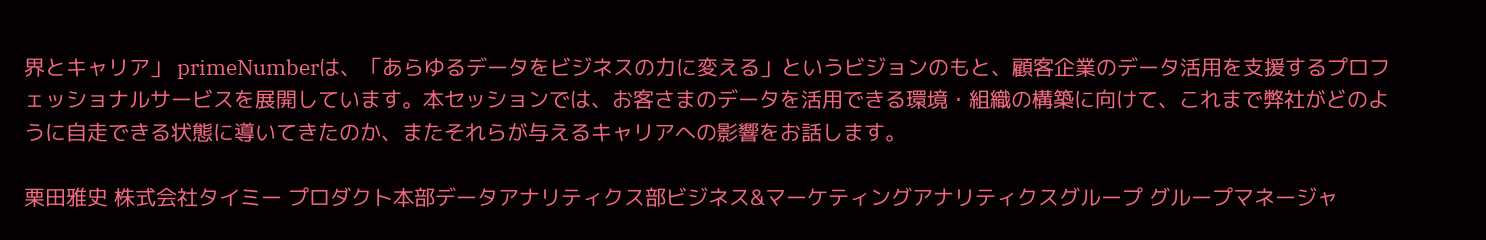界とキャリア」 primeNumberは、「あらゆるデータをビジネスの力に変える」というビジョンのもと、顧客企業のデータ活用を支援するプロフェッショナルサービスを展開しています。本セッションでは、お客さまのデータを活用できる環境・組織の構築に向けて、これまで弊社がどのように自走できる状態に導いてきたのか、またそれらが与えるキャリアへの影響をお話します。

栗田雅史 株式会社タイミー プロダクト本部データアナリティクス部ビジネス&マーケティングアナリティクスグループ グループマネージャ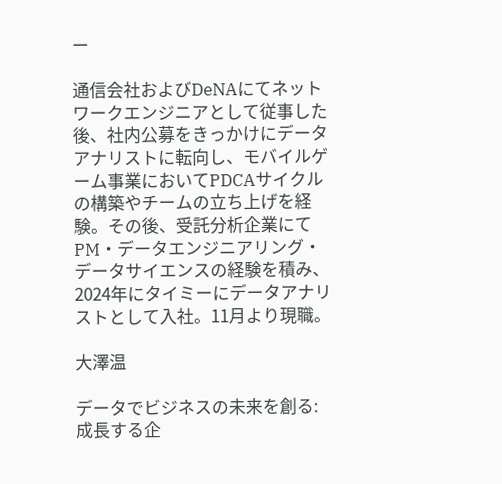ー

通信会社およびDeNAにてネットワークエンジニアとして従事した後、社内公募をきっかけにデータアナリストに転向し、モバイルゲーム事業においてPDCAサイクルの構築やチームの立ち上げを経験。その後、受託分析企業にてPM・データエンジニアリング・データサイエンスの経験を積み、2024年にタイミーにデータアナリストとして入社。11月より現職。

大澤温

データでビジネスの未来を創る:成長する企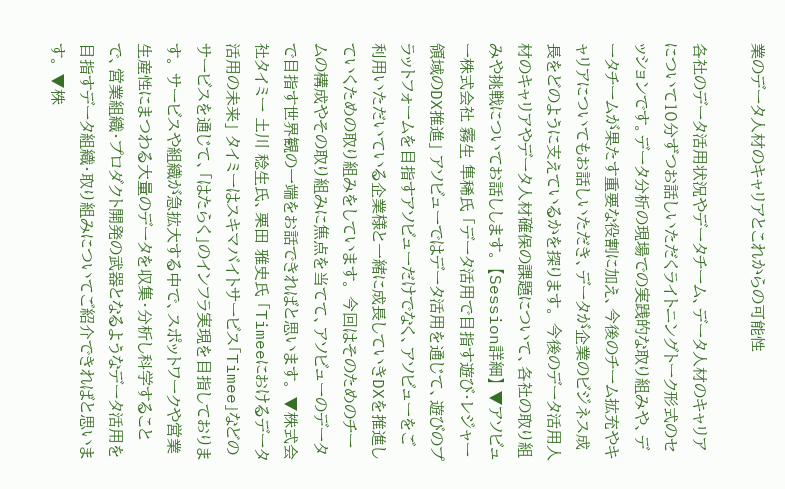業のデータ人材のキャリアとこれからの可能性

各社のデータ活用状況やデータチーム、データ人材のキャリアについて10分ずつお話しいただくライトニングトーク形式のセッションです。データ分析の現場での実践的な取り組みや、データチームが果たす重要な役割に加え、今後のチーム拡充やキャリアについてもお話しいただき、データが企業のビジネス成長をどのように支えているかを探ります。 今後のデータ活用人材のキャリアやデータ人材確保の課題について、各社の取り組みや挑戦についてお話しします。 【Session詳細】 ▼アソビュー株式会社 霧生 隼稀氏 「データ活用で目指す遊び・レジャー領域のDX推進」 アソビューではデータ活用を通じて、遊びのプラットフォームを目指すアソビューだけでなく、アソビューをご利用いただいている企業様と一緒に成長していきDXを推進していくための取り組みをしています。 今回はそのためのチームの構成やその取り組みに焦点を当てて、アソビューのデータで目指す世界観の一端をお話できればと思います。 ▼株式会社タイミー 土川 稔生氏、栗田 雅史氏 「Timeeにおけるデータ活用の未来」 タイミーはスキマバイトサービス「Timee」などのサービスを通じて、「はたらく」のインフラ実現を目指しております。 サービスや組織が急拡大する中で、スポットワークや営業生産性にまつわる大量のデータを収集・分析し科学することで、営業組織・プロダクト開発の武器となるようなデータ活用を目指すデータ組織・取り組みについてご紹介できればと思います。 ▼株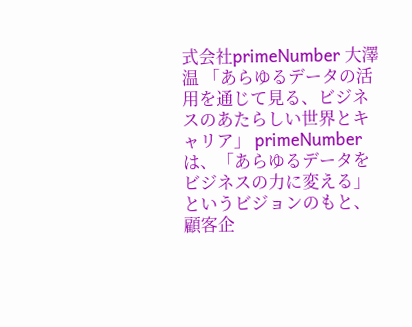式会社primeNumber 大澤 温 「あらゆるデータの活用を通じて見る、ビジネスのあたらしい世界とキャリア」 primeNumberは、「あらゆるデータをビジネスの力に変える」というビジョンのもと、顧客企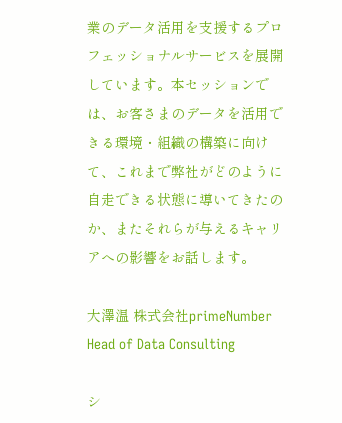業のデータ活用を支援するプロフェッショナルサービスを展開しています。本セッションでは、お客さまのデータを活用できる環境・組織の構築に向けて、これまで弊社がどのように自走できる状態に導いてきたのか、またそれらが与えるキャリアへの影響をお話します。

大澤温 株式会社primeNumber Head of Data Consulting

シ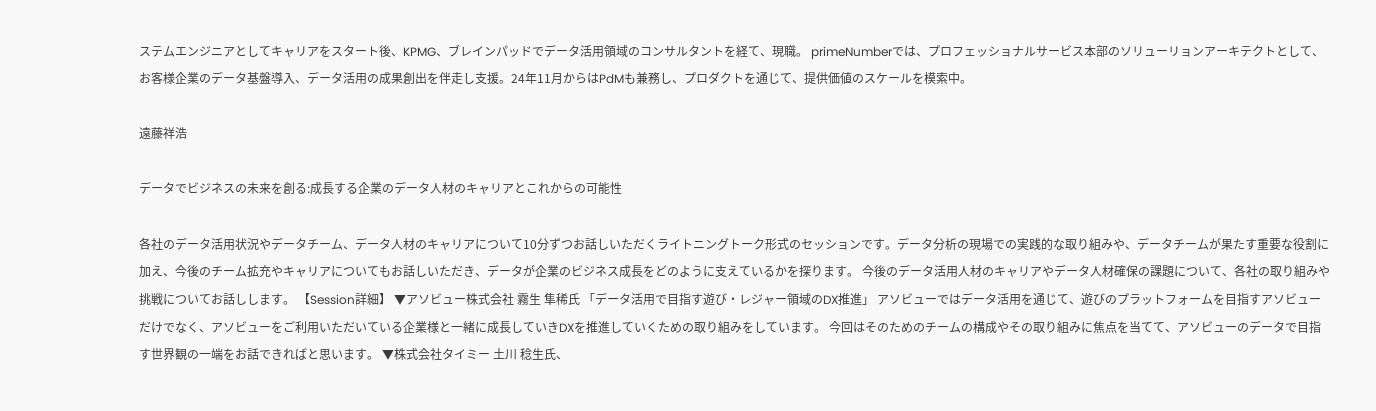ステムエンジニアとしてキャリアをスタート後、KPMG、ブレインパッドでデータ活用領域のコンサルタントを経て、現職。 primeNumberでは、プロフェッショナルサービス本部のソリューリョンアーキテクトとして、お客様企業のデータ基盤導入、データ活用の成果創出を伴走し支援。24年11月からはPdMも兼務し、プロダクトを通じて、提供価値のスケールを模索中。

遠藤祥浩

データでビジネスの未来を創る:成長する企業のデータ人材のキャリアとこれからの可能性

各社のデータ活用状況やデータチーム、データ人材のキャリアについて10分ずつお話しいただくライトニングトーク形式のセッションです。データ分析の現場での実践的な取り組みや、データチームが果たす重要な役割に加え、今後のチーム拡充やキャリアについてもお話しいただき、データが企業のビジネス成長をどのように支えているかを探ります。 今後のデータ活用人材のキャリアやデータ人材確保の課題について、各社の取り組みや挑戦についてお話しします。 【Session詳細】 ▼アソビュー株式会社 霧生 隼稀氏 「データ活用で目指す遊び・レジャー領域のDX推進」 アソビューではデータ活用を通じて、遊びのプラットフォームを目指すアソビューだけでなく、アソビューをご利用いただいている企業様と一緒に成長していきDXを推進していくための取り組みをしています。 今回はそのためのチームの構成やその取り組みに焦点を当てて、アソビューのデータで目指す世界観の一端をお話できればと思います。 ▼株式会社タイミー 土川 稔生氏、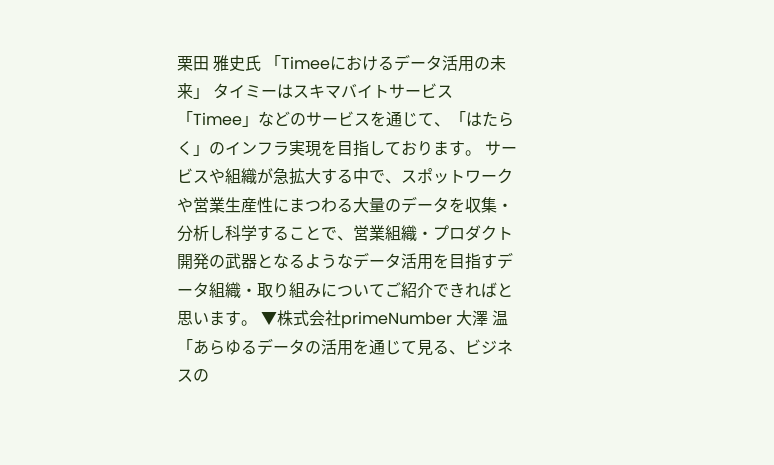栗田 雅史氏 「Timeeにおけるデータ活用の未来」 タイミーはスキマバイトサービス「Timee」などのサービスを通じて、「はたらく」のインフラ実現を目指しております。 サービスや組織が急拡大する中で、スポットワークや営業生産性にまつわる大量のデータを収集・分析し科学することで、営業組織・プロダクト開発の武器となるようなデータ活用を目指すデータ組織・取り組みについてご紹介できればと思います。 ▼株式会社primeNumber 大澤 温 「あらゆるデータの活用を通じて見る、ビジネスの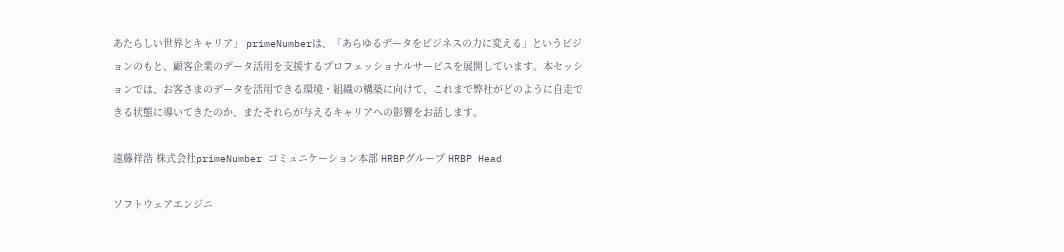あたらしい世界とキャリア」 primeNumberは、「あらゆるデータをビジネスの力に変える」というビジョンのもと、顧客企業のデータ活用を支援するプロフェッショナルサービスを展開しています。本セッションでは、お客さまのデータを活用できる環境・組織の構築に向けて、これまで弊社がどのように自走できる状態に導いてきたのか、またそれらが与えるキャリアへの影響をお話します。

遠藤祥浩 株式会社primeNumber コミュニケーション本部 HRBPグループ HRBP Head

ソフトウェアエンジニ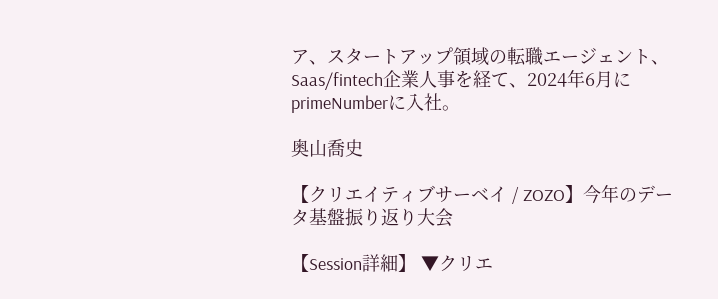ア、スタートアップ領域の転職エージェント、Saas/fintech企業人事を経て、2024年6月にprimeNumberに入社。

奥山喬史

【クリエイティブサーベイ / ZOZO】今年のデータ基盤振り返り大会

【Session詳細】 ▼クリエ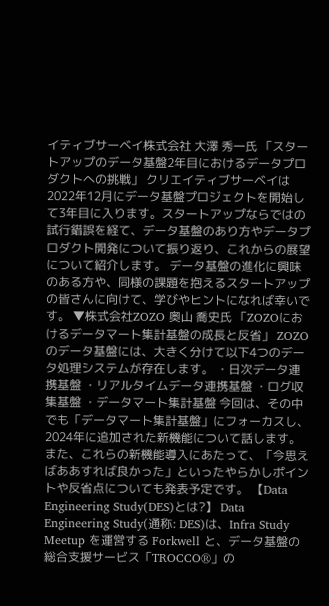イティブサーベイ株式会社 大澤 秀一氏 「スタートアップのデータ基盤2年目におけるデータプロダクトへの挑戦」 クリエイティブサーベイは2022年12月にデータ基盤プロジェクトを開始して3年目に入ります。スタートアップならではの試行錯誤を経て、データ基盤のあり方やデータプロダクト開発について振り返り、これからの展望について紹介します。 データ基盤の進化に興味のある方や、同様の課題を抱えるスタートアップの皆さんに向けて、学びやヒントになれば幸いです。 ▼株式会社ZOZO 奥山 喬史氏 「ZOZOにおけるデータマート集計基盤の成長と反省」 ZOZOのデータ基盤には、大きく分けて以下4つのデータ処理システムが存在します。 ・日次データ連携基盤 ・リアルタイムデータ連携基盤 ・ログ収集基盤 ・データマート集計基盤 今回は、その中でも「データマート集計基盤」にフォーカスし、2024年に追加された新機能について話します。 また、これらの新機能導入にあたって、「今思えばああすれば良かった」といったやらかしポイントや反省点についても発表予定です。 【Data Engineering Study(DES)とは?】 Data Engineering Study(通称: DES)は、Infra Study Meetup を運営する Forkwell と、データ基盤の総合支援サービス「TROCCO®」の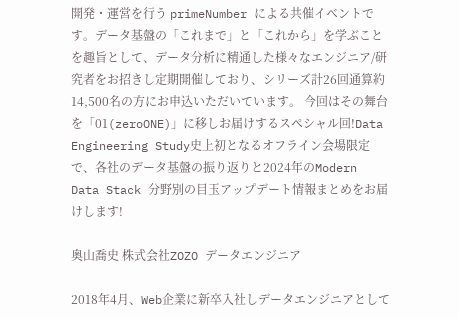開発・運営を行う primeNumber による共催イベントです。データ基盤の「これまで」と「これから」を学ぶことを趣旨として、データ分析に精通した様々なエンジニア/研究者をお招きし定期開催しており、シリーズ計26回通算約14,500名の方にお申込いただいています。 今回はその舞台を「01(zeroONE)」に移しお届けするスペシャル回!Data Engineering Study史上初となるオフライン会場限定で、各社のデータ基盤の振り返りと2024年のModern Data Stack 分野別の目玉アップデート情報まとめをお届けします!

奥山喬史 株式会社ZOZO データエンジニア

2018年4月、Web企業に新卒入社しデータエンジニアとして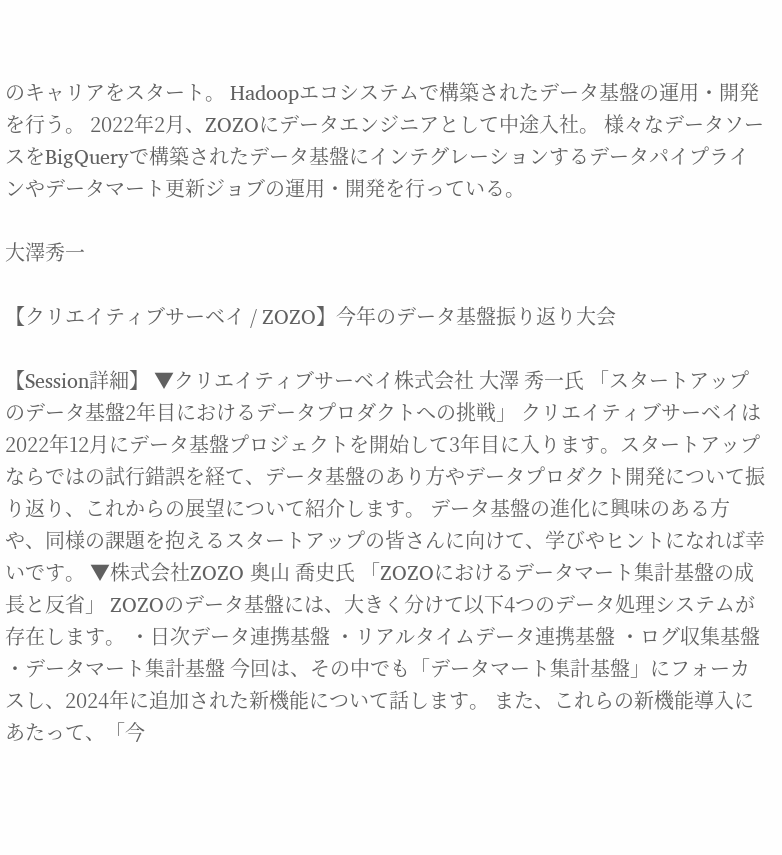のキャリアをスタート。 Hadoopエコシステムで構築されたデータ基盤の運用・開発を行う。 2022年2月、ZOZOにデータエンジニアとして中途入社。 様々なデータソースをBigQueryで構築されたデータ基盤にインテグレーションするデータパイプラインやデータマート更新ジョブの運用・開発を行っている。

大澤秀一

【クリエイティブサーベイ / ZOZO】今年のデータ基盤振り返り大会

【Session詳細】 ▼クリエイティブサーベイ株式会社 大澤 秀一氏 「スタートアップのデータ基盤2年目におけるデータプロダクトへの挑戦」 クリエイティブサーベイは2022年12月にデータ基盤プロジェクトを開始して3年目に入ります。スタートアップならではの試行錯誤を経て、データ基盤のあり方やデータプロダクト開発について振り返り、これからの展望について紹介します。 データ基盤の進化に興味のある方や、同様の課題を抱えるスタートアップの皆さんに向けて、学びやヒントになれば幸いです。 ▼株式会社ZOZO 奥山 喬史氏 「ZOZOにおけるデータマート集計基盤の成長と反省」 ZOZOのデータ基盤には、大きく分けて以下4つのデータ処理システムが存在します。 ・日次データ連携基盤 ・リアルタイムデータ連携基盤 ・ログ収集基盤 ・データマート集計基盤 今回は、その中でも「データマート集計基盤」にフォーカスし、2024年に追加された新機能について話します。 また、これらの新機能導入にあたって、「今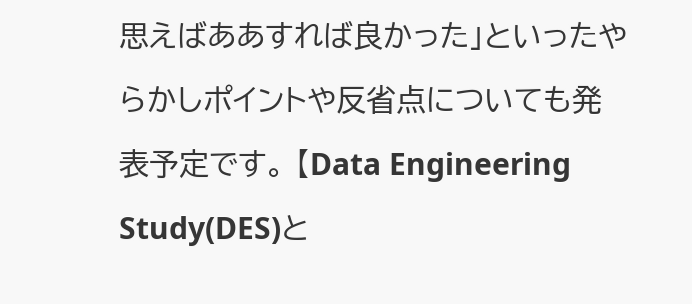思えばああすれば良かった」といったやらかしポイントや反省点についても発表予定です。 【Data Engineering Study(DES)と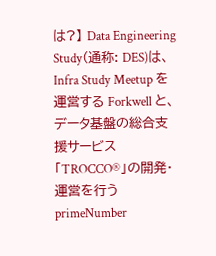は?】 Data Engineering Study(通称: DES)は、Infra Study Meetup を運営する Forkwell と、データ基盤の総合支援サービス「TROCCO®」の開発・運営を行う primeNumber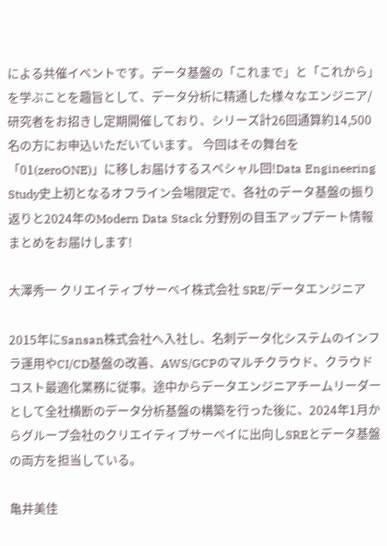による共催イベントです。データ基盤の「これまで」と「これから」を学ぶことを趣旨として、データ分析に精通した様々なエンジニア/研究者をお招きし定期開催しており、シリーズ計26回通算約14,500名の方にお申込いただいています。 今回はその舞台を「01(zeroONE)」に移しお届けするスペシャル回!Data Engineering Study史上初となるオフライン会場限定で、各社のデータ基盤の振り返りと2024年のModern Data Stack 分野別の目玉アップデート情報まとめをお届けします!

大澤秀一 クリエイティブサーベイ株式会社 SRE/データエンジニア

2015年にSansan株式会社へ入社し、名刺データ化システムのインフラ運用やCI/CD基盤の改善、AWS/GCPのマルチクラウド、クラウドコスト最適化業務に従事。途中からデータエンジニアチームリーダーとして全社横断のデータ分析基盤の構築を行った後に、2024年1月からグループ会社のクリエイティブサーベイに出向しSREとデータ基盤の両方を担当している。

亀井美佳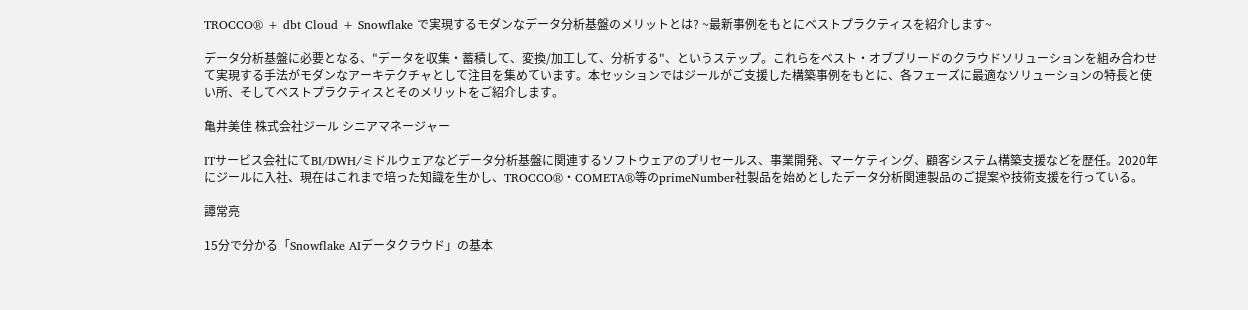TROCCO® + dbt Cloud + Snowflake で実現するモダンなデータ分析基盤のメリットとは? ~最新事例をもとにベストプラクティスを紹介します~

データ分析基盤に必要となる、"データを収集・蓄積して、変換/加工して、分析する"、というステップ。これらをベスト・オブブリードのクラウドソリューションを組み合わせて実現する手法がモダンなアーキテクチャとして注目を集めています。本セッションではジールがご支援した構築事例をもとに、各フェーズに最適なソリューションの特長と使い所、そしてベストプラクティスとそのメリットをご紹介します。

亀井美佳 株式会社ジール シニアマネージャー

ITサービス会社にてBI/DWH/ミドルウェアなどデータ分析基盤に関連するソフトウェアのプリセールス、事業開発、マーケティング、顧客システム構築支援などを歴任。2020年にジールに入社、現在はこれまで培った知識を生かし、TROCCO®・COMETA®等のprimeNumber社製品を始めとしたデータ分析関連製品のご提案や技術支援を行っている。

譚常亮

15分で分かる「Snowflake AIデータクラウド」の基本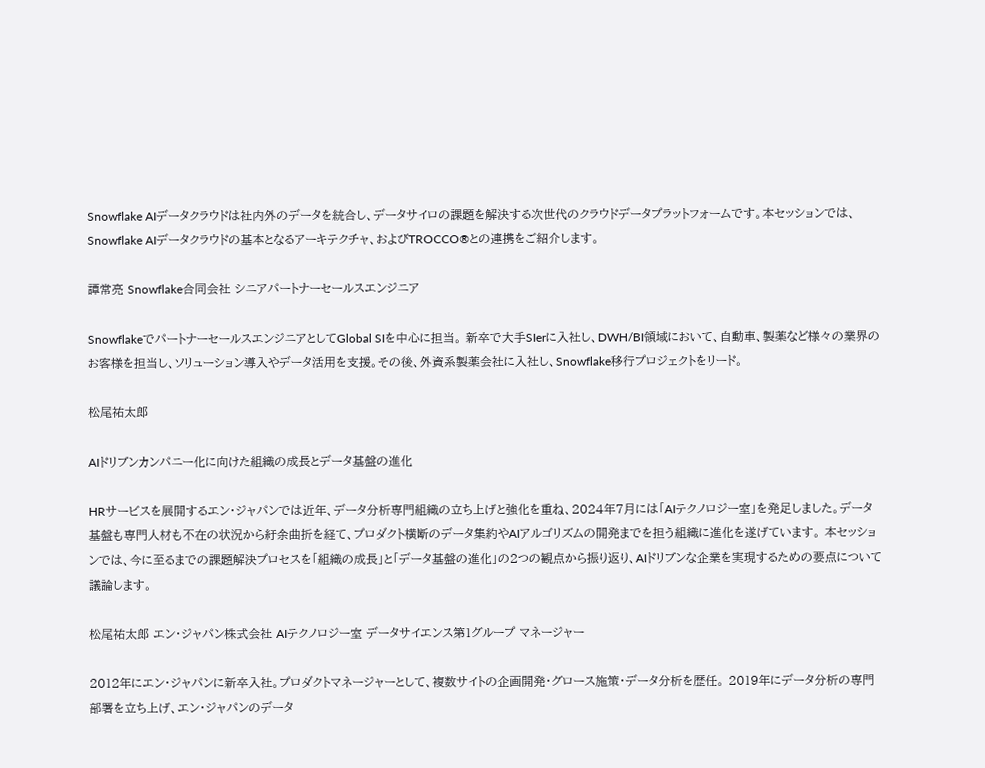Snowflake AIデータクラウドは社内外のデータを統合し、データサイロの課題を解決する次世代のクラウドデータプラットフォームです。本セッションでは、Snowflake AIデータクラウドの基本となるアーキテクチャ、およびTROCCO®との連携をご紹介します。

譚常亮 Snowflake合同会社 シニアパートナーセールスエンジニア

SnowflakeでパートナーセールスエンジニアとしてGlobal SIを中心に担当。 新卒で大手SIerに入社し、DWH/BI領域において、自動車、製薬など様々の業界のお客様を担当し、ソリューション導入やデータ活用を支援。その後、外資系製薬会社に入社し、Snowflake移行プロジェクトをリード。

松尾祐太郎

AIドリブンカンパニー化に向けた組織の成長とデータ基盤の進化

HRサービスを展開するエン・ジャパンでは近年、データ分析専門組織の立ち上げと強化を重ね、2024年7月には「AIテクノロジー室」を発足しました。データ基盤も専門人材も不在の状況から紆余曲折を経て、プロダクト横断のデータ集約やAIアルゴリズムの開発までを担う組織に進化を遂げています。 本セッションでは、今に至るまでの課題解決プロセスを「組織の成長」と「データ基盤の進化」の2つの観点から振り返り、AIドリブンな企業を実現するための要点について議論します。

松尾祐太郎 エン・ジャパン株式会社 AIテクノロジー室 データサイエンス第1グループ マネージャー

2012年にエン・ジャパンに新卒入社。プロダクトマネージャーとして、複数サイトの企画開発・グロース施策・データ分析を歴任。 2019年にデータ分析の専門部署を立ち上げ、エン・ジャパンのデータ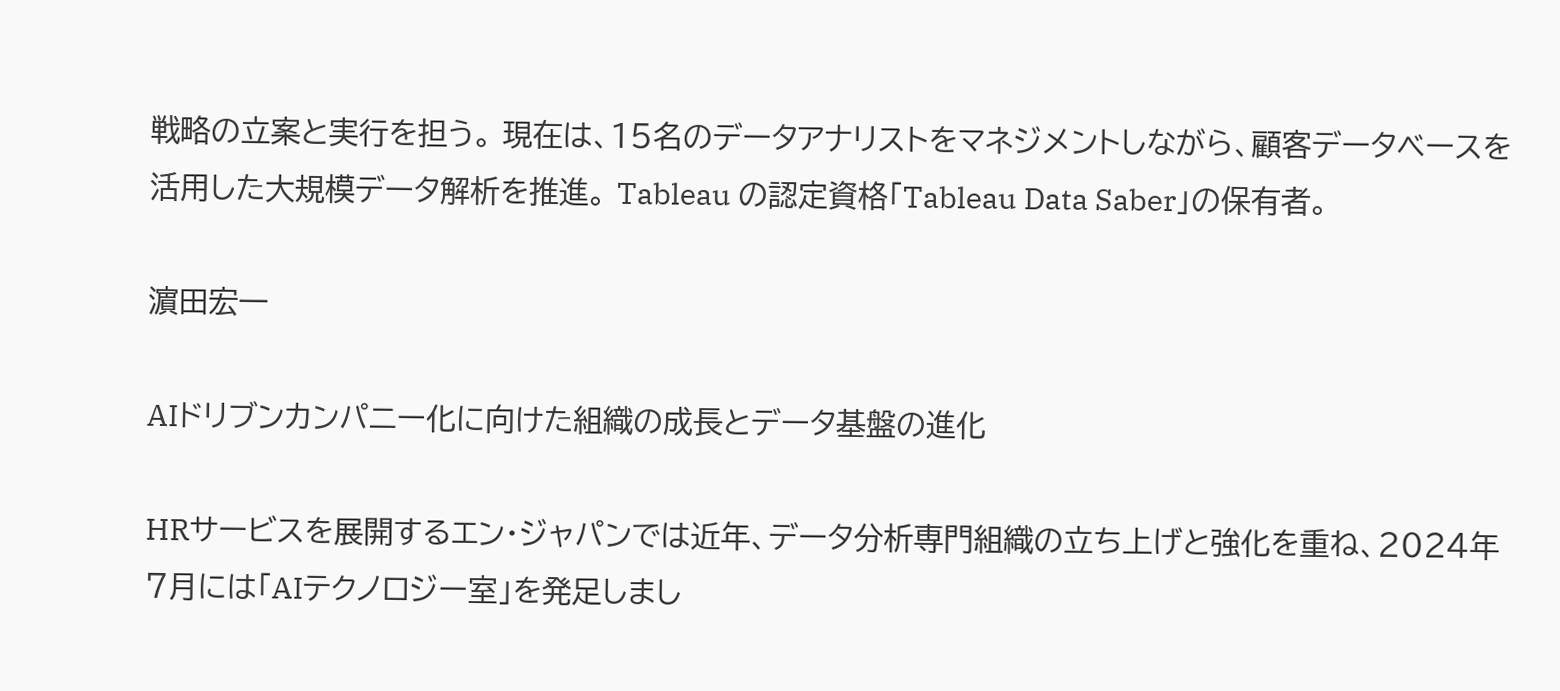戦略の立案と実行を担う。 現在は、15名のデータアナリストをマネジメントしながら、顧客データベースを活用した大規模データ解析を推進。 Tableau の認定資格「Tableau Data Saber」の保有者。

濵田宏一

AIドリブンカンパニー化に向けた組織の成長とデータ基盤の進化

HRサービスを展開するエン・ジャパンでは近年、データ分析専門組織の立ち上げと強化を重ね、2024年7月には「AIテクノロジー室」を発足しまし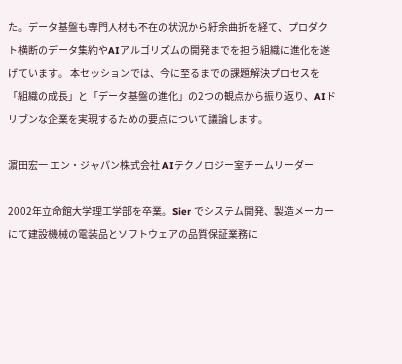た。データ基盤も専門人材も不在の状況から紆余曲折を経て、プロダクト横断のデータ集約やAIアルゴリズムの開発までを担う組織に進化を遂げています。 本セッションでは、今に至るまでの課題解決プロセスを「組織の成長」と「データ基盤の進化」の2つの観点から振り返り、AIドリブンな企業を実現するための要点について議論します。

濵田宏一 エン・ジャパン株式会社 AIテクノロジー室チームリーダー

2002年立命館大学理工学部を卒業。Sier でシステム開発、製造メーカーにて建設機械の電装品とソフトウェアの品質保証業務に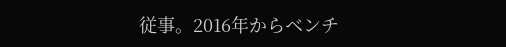従事。2016年からベンチ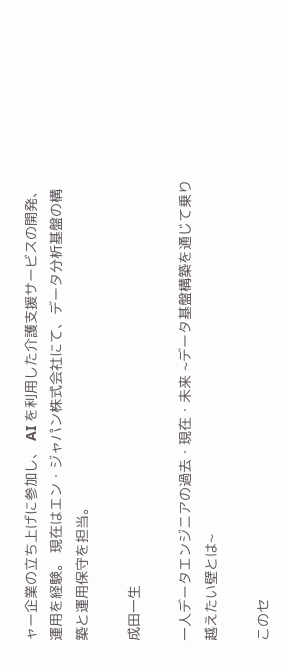ャー企業の立ち上げに参加し、 AI を利用した介護支援サービスの開発、運用を経験。 現在はエン・ジャパン株式会社にて、データ分析基盤の構築と運用保守を担当。

成田一生

一人データエンジニアの過去・現在・未来 ~データ基盤構築を通じて乗り越えたい壁とは~

このセ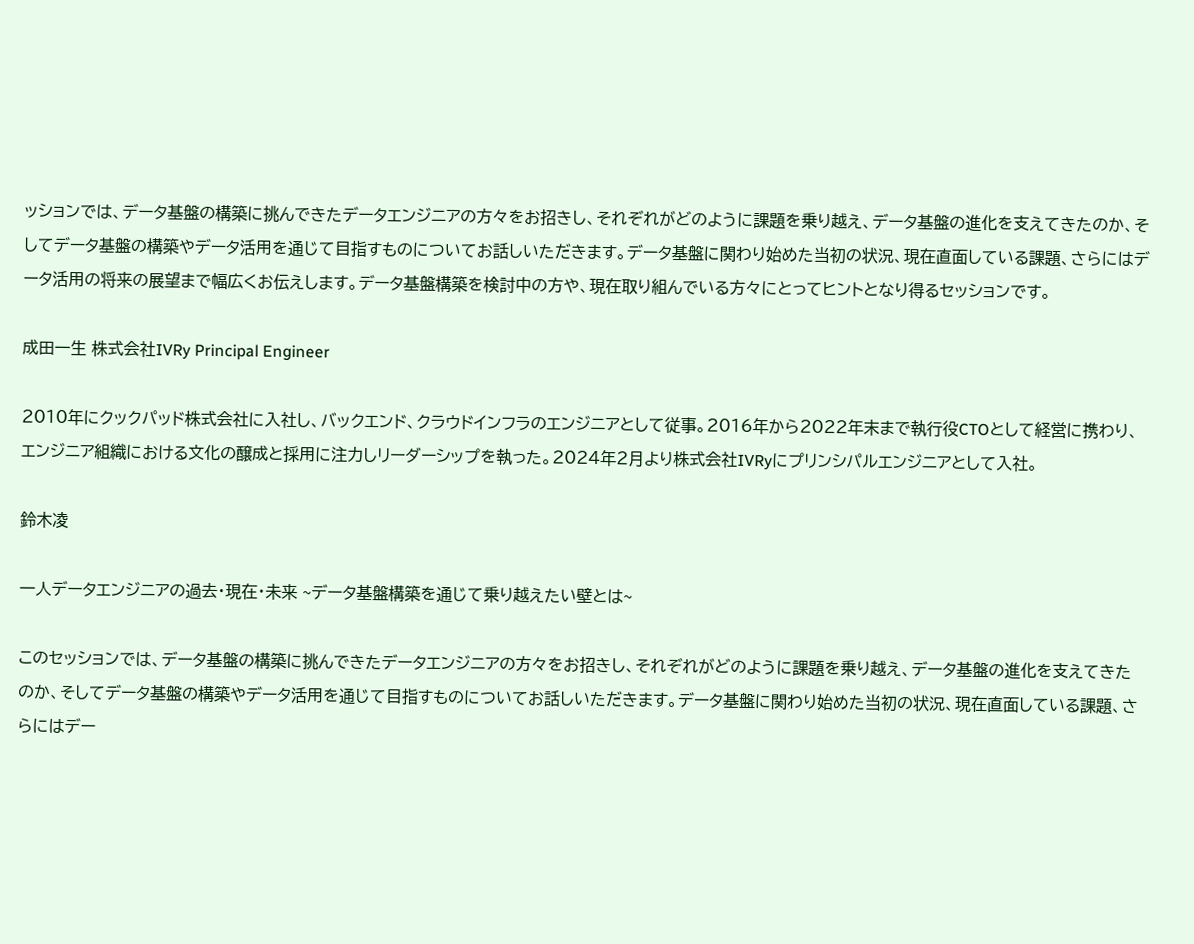ッションでは、データ基盤の構築に挑んできたデータエンジニアの方々をお招きし、それぞれがどのように課題を乗り越え、データ基盤の進化を支えてきたのか、そしてデータ基盤の構築やデータ活用を通じて目指すものについてお話しいただきます。データ基盤に関わり始めた当初の状況、現在直面している課題、さらにはデータ活用の将来の展望まで幅広くお伝えします。データ基盤構築を検討中の方や、現在取り組んでいる方々にとってヒントとなり得るセッションです。

成田一生 株式会社IVRy Principal Engineer

2010年にクックパッド株式会社に入社し、バックエンド、クラウドインフラのエンジニアとして従事。2016年から2022年末まで執行役CTOとして経営に携わり、エンジニア組織における文化の醸成と採用に注力しリーダーシップを執った。2024年2月より株式会社IVRyにプリンシパルエンジニアとして入社。

鈴木凌

一人データエンジニアの過去・現在・未来 ~データ基盤構築を通じて乗り越えたい壁とは~

このセッションでは、データ基盤の構築に挑んできたデータエンジニアの方々をお招きし、それぞれがどのように課題を乗り越え、データ基盤の進化を支えてきたのか、そしてデータ基盤の構築やデータ活用を通じて目指すものについてお話しいただきます。データ基盤に関わり始めた当初の状況、現在直面している課題、さらにはデー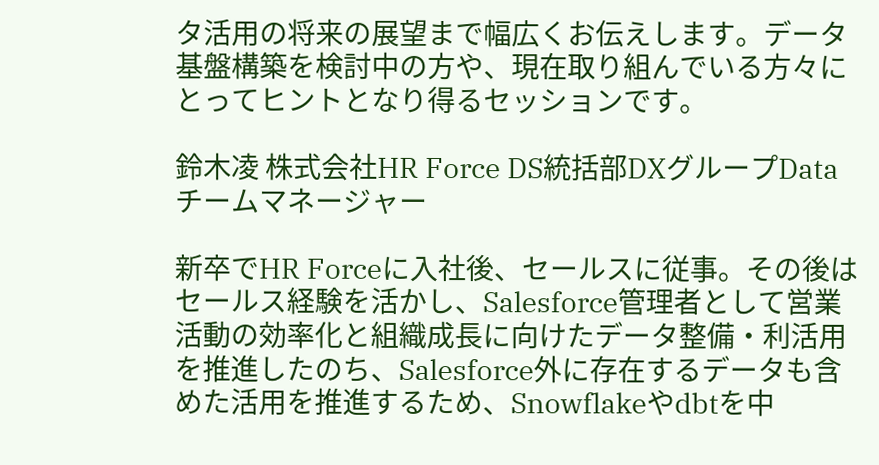タ活用の将来の展望まで幅広くお伝えします。データ基盤構築を検討中の方や、現在取り組んでいる方々にとってヒントとなり得るセッションです。

鈴木凌 株式会社HR Force DS統括部DXグループDataチームマネージャー

新卒でHR Forceに入社後、セールスに従事。その後はセールス経験を活かし、Salesforce管理者として営業活動の効率化と組織成長に向けたデータ整備・利活用を推進したのち、Salesforce外に存在するデータも含めた活用を推進するため、Snowflakeやdbtを中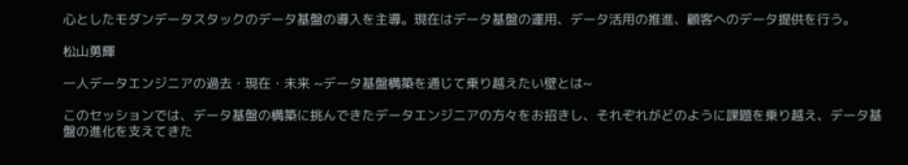心としたモダンデータスタックのデータ基盤の導入を主導。現在はデータ基盤の運用、データ活用の推進、顧客へのデータ提供を行う。

松山勇輝

一人データエンジニアの過去・現在・未来 ~データ基盤構築を通じて乗り越えたい壁とは~

このセッションでは、データ基盤の構築に挑んできたデータエンジニアの方々をお招きし、それぞれがどのように課題を乗り越え、データ基盤の進化を支えてきた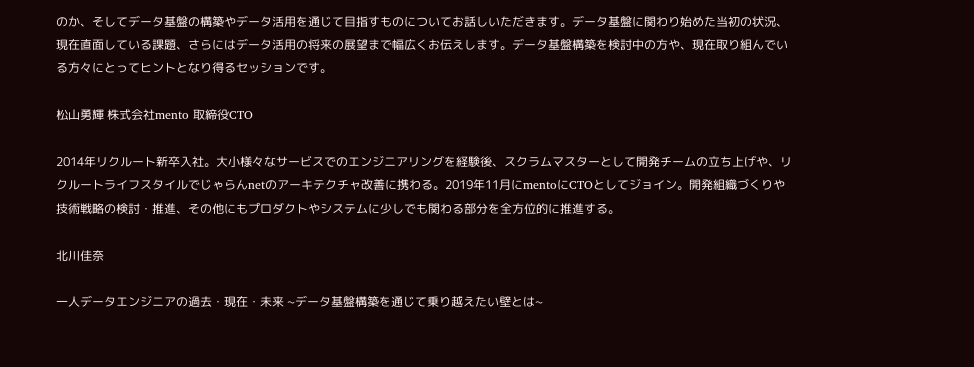のか、そしてデータ基盤の構築やデータ活用を通じて目指すものについてお話しいただきます。データ基盤に関わり始めた当初の状況、現在直面している課題、さらにはデータ活用の将来の展望まで幅広くお伝えします。データ基盤構築を検討中の方や、現在取り組んでいる方々にとってヒントとなり得るセッションです。

松山勇輝 株式会社mento 取締役CTO

2014年リクルート新卒入社。大小様々なサービスでのエンジニアリングを経験後、スクラムマスターとして開発チームの立ち上げや、リクルートライフスタイルでじゃらんnetのアーキテクチャ改善に携わる。2019年11月にmentoにCTOとしてジョイン。開発組織づくりや技術戦略の検討・推進、その他にもプロダクトやシステムに少しでも関わる部分を全方位的に推進する。

北川佳奈

一人データエンジニアの過去・現在・未来 ~データ基盤構築を通じて乗り越えたい壁とは~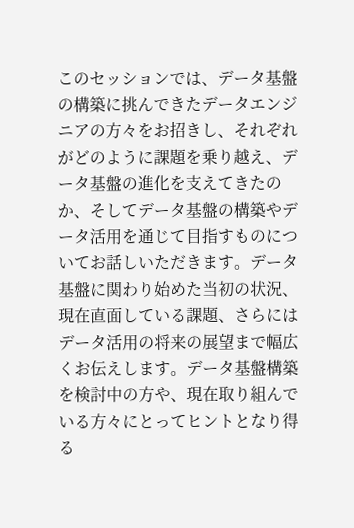このセッションでは、データ基盤の構築に挑んできたデータエンジニアの方々をお招きし、それぞれがどのように課題を乗り越え、データ基盤の進化を支えてきたのか、そしてデータ基盤の構築やデータ活用を通じて目指すものについてお話しいただきます。データ基盤に関わり始めた当初の状況、現在直面している課題、さらにはデータ活用の将来の展望まで幅広くお伝えします。データ基盤構築を検討中の方や、現在取り組んでいる方々にとってヒントとなり得る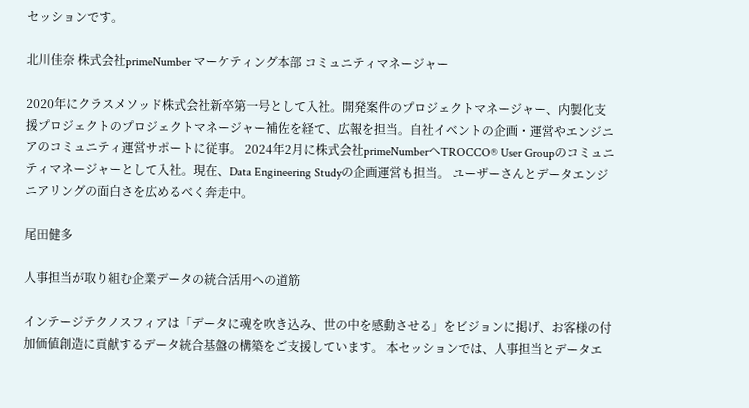セッションです。

北川佳奈 株式会社primeNumber マーケティング本部 コミュニティマネージャー

2020年にクラスメソッド株式会社新卒第一号として入社。開発案件のプロジェクトマネージャー、内製化支援プロジェクトのプロジェクトマネージャー補佐を経て、広報を担当。自社イベントの企画・運営やエンジニアのコミュニティ運営サポートに従事。 2024年2月に株式会社primeNumberへTROCCO® User Groupのコミュニティマネージャーとして入社。現在、Data Engineering Studyの企画運営も担当。 ユーザーさんとデータエンジニアリングの面白さを広めるべく奔走中。

尾田健多

人事担当が取り組む企業データの統合活用への道筋

インテージテクノスフィアは「データに魂を吹き込み、世の中を感動させる」をビジョンに掲げ、お客様の付加価値創造に貢献するデータ統合基盤の構築をご支援しています。 本セッションでは、人事担当とデータエ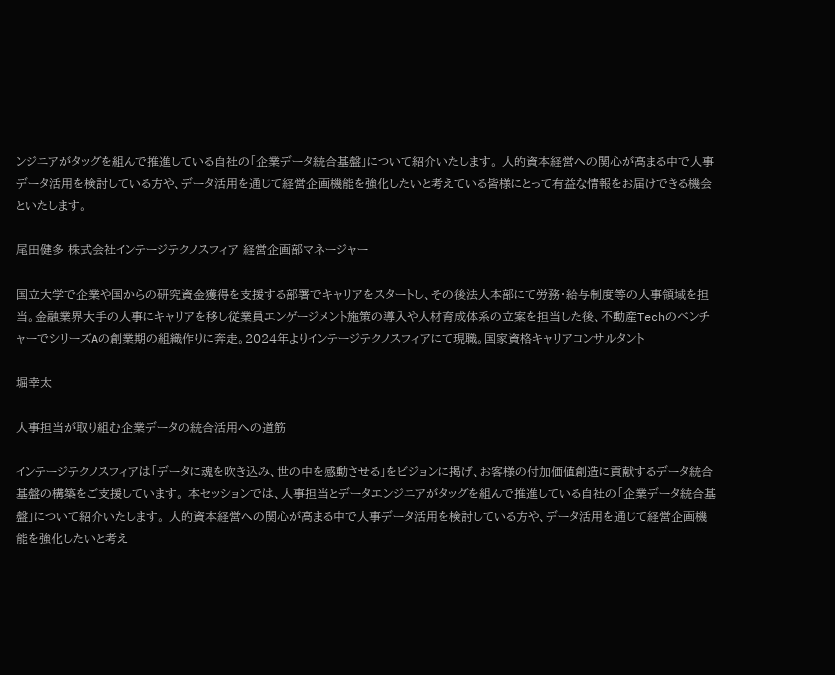ンジニアがタッグを組んで推進している自社の「企業データ統合基盤」について紹介いたします。 人的資本経営への関心が高まる中で人事データ活用を検討している方や、データ活用を通じて経営企画機能を強化したいと考えている皆様にとって有益な情報をお届けできる機会といたします。

尾田健多 株式会社インテージテクノスフィア 経営企画部マネージャー

国立大学で企業や国からの研究資金獲得を支援する部署でキャリアをスタートし、その後法人本部にて労務・給与制度等の人事領域を担当。金融業界大手の人事にキャリアを移し従業員エンゲージメント施策の導入や人材育成体系の立案を担当した後、不動産TechのベンチャーでシリーズAの創業期の組織作りに奔走。2024年よりインテージテクノスフィアにて現職。国家資格キャリアコンサルタント

堀幸太

人事担当が取り組む企業データの統合活用への道筋

インテージテクノスフィアは「データに魂を吹き込み、世の中を感動させる」をビジョンに掲げ、お客様の付加価値創造に貢献するデータ統合基盤の構築をご支援しています。 本セッションでは、人事担当とデータエンジニアがタッグを組んで推進している自社の「企業データ統合基盤」について紹介いたします。 人的資本経営への関心が高まる中で人事データ活用を検討している方や、データ活用を通じて経営企画機能を強化したいと考え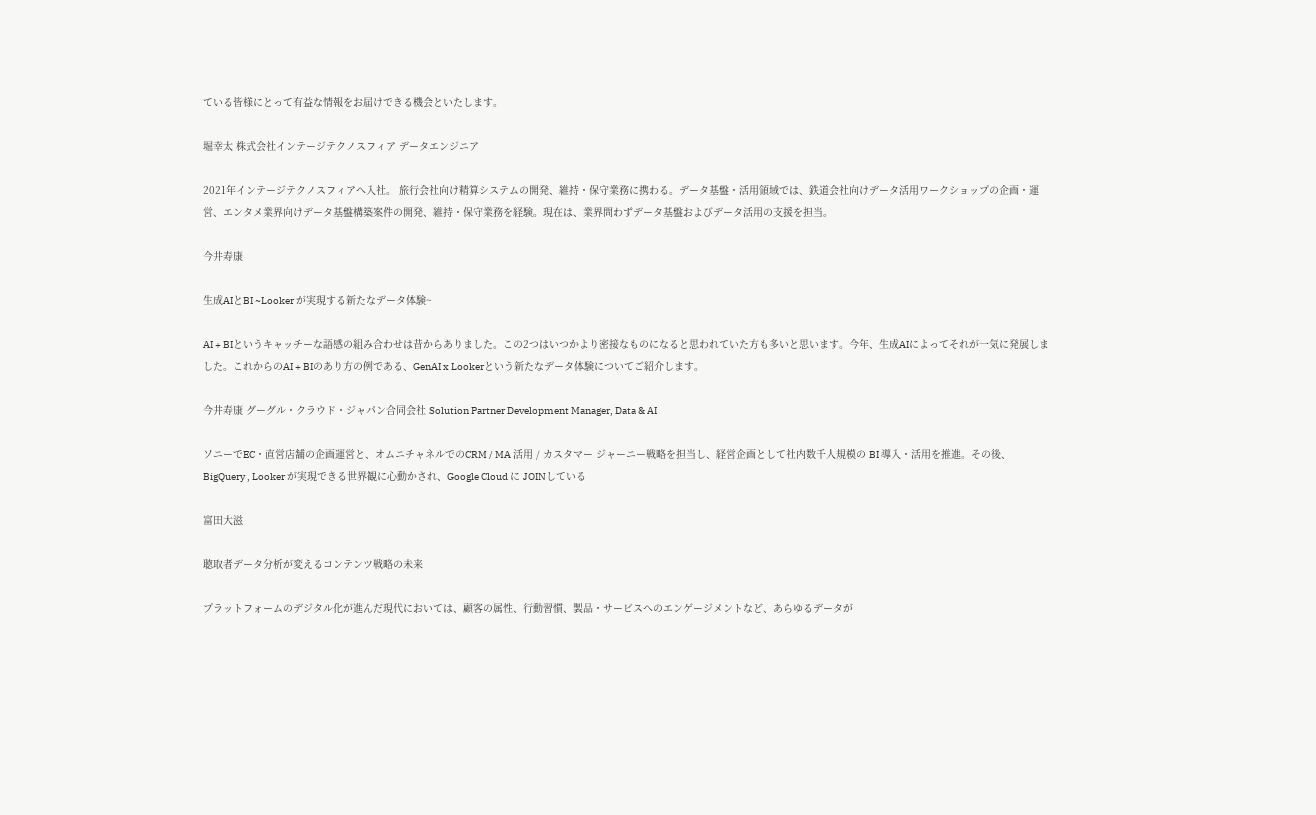ている皆様にとって有益な情報をお届けできる機会といたします。

堀幸太 株式会社インテージテクノスフィア データエンジニア

2021年インテージテクノスフィアへ入社。 旅行会社向け精算システムの開発、維持・保守業務に携わる。データ基盤・活用領域では、鉄道会社向けデータ活用ワークショップの企画・運営、エンタメ業界向けデータ基盤構築案件の開発、維持・保守業務を経験。現在は、業界問わずデータ基盤およびデータ活用の支援を担当。

今井寿康

生成AIとBI ~Looker が実現する新たなデータ体験~

AI + BIというキャッチーな語感の組み合わせは昔からありました。この2つはいつかより密接なものになると思われていた方も多いと思います。今年、生成AIによってそれが一気に発展しました。これからのAI + BIのあり方の例である、GenAI x Lookerという新たなデータ体験についてご紹介します。

今井寿康 グーグル・クラウド・ジャパン合同会社 Solution Partner Development Manager, Data & AI

ソニーでEC・直営店舗の企画運営と、オムニチャネルでのCRM / MA 活用 / カスタマー ジャーニー戦略を担当し、経営企画として社内数千人規模の BI 導入・活用を推進。その後、BigQuery , Looker が実現できる世界観に心動かされ、Google Cloud に JOINしている

富田大滋

聴取者データ分析が変えるコンテンツ戦略の未来

プラットフォームのデジタル化が進んだ現代においては、顧客の属性、行動習慣、製品・サービスへのエンゲージメントなど、あらゆるデータが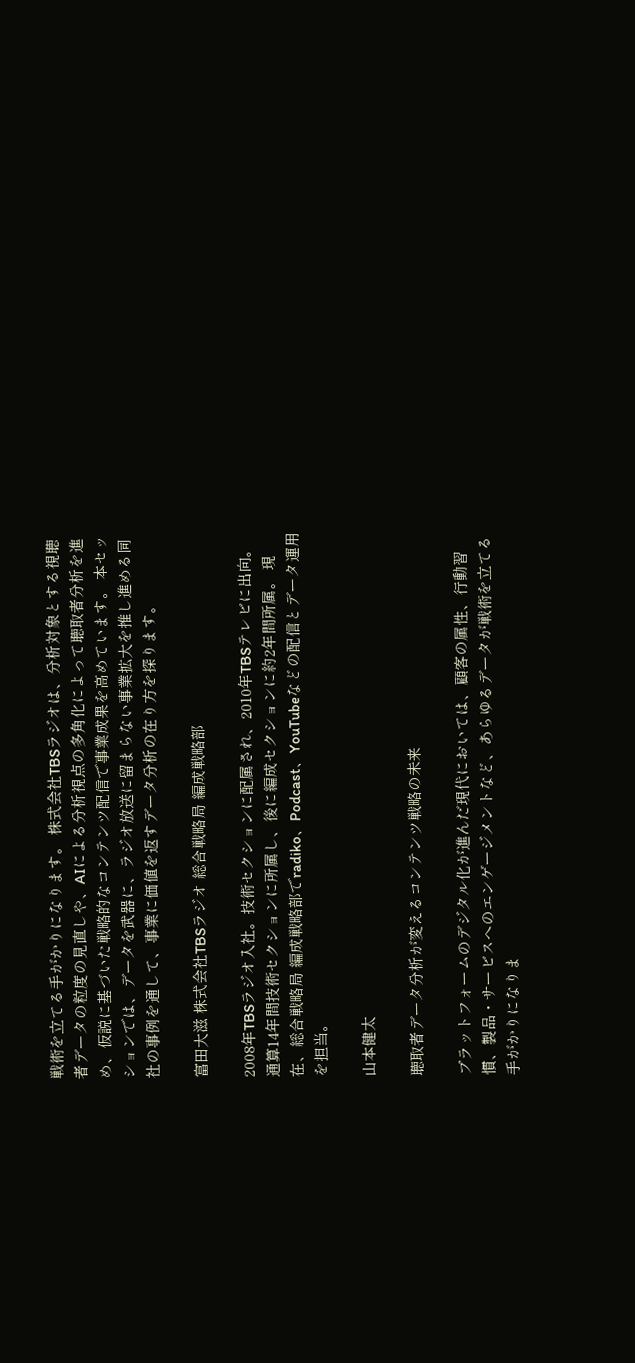戦術を立てる手がかりになります。 株式会社TBSラジオは、分析対象とする視聴者データの粒度の見直しや、AIによる分析視点の多角化によって聴取者分析を進め、仮説に基づいた戦略的なコンテンツ配信で事業成果を高めています。 本セッションでは、データを武器に、ラジオ放送に留まらない事業拡大を推し進める同社の事例を通して、事業に価値を返すデータ分析の在り方を探ります。

富田大滋 株式会社TBSラジオ 総合戦略局 編成戦略部

2008年TBSラジオ入社。技術セクションに配属され、2010年TBSテレビに出向。通算14年間技術セクションに所属し、後に編成セクションに約2年間所属。 現在、総合戦略局 編成戦略部でradiko、Podcast、YouTubeなどの配信とデータ運用を担当。

山本健太

聴取者データ分析が変えるコンテンツ戦略の未来

プラットフォームのデジタル化が進んだ現代においては、顧客の属性、行動習慣、製品・サービスへのエンゲージメントなど、あらゆるデータが戦術を立てる手がかりになりま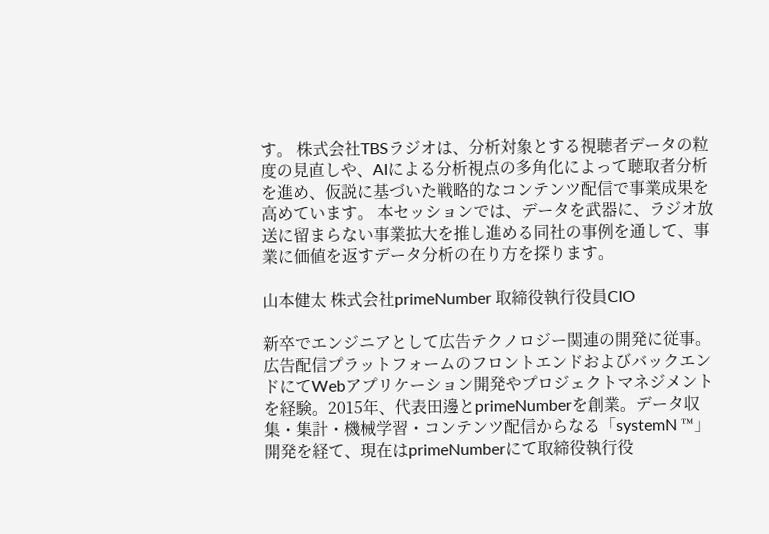す。 株式会社TBSラジオは、分析対象とする視聴者データの粒度の見直しや、AIによる分析視点の多角化によって聴取者分析を進め、仮説に基づいた戦略的なコンテンツ配信で事業成果を高めています。 本セッションでは、データを武器に、ラジオ放送に留まらない事業拡大を推し進める同社の事例を通して、事業に価値を返すデータ分析の在り方を探ります。

山本健太 株式会社primeNumber 取締役執行役員CIO

新卒でエンジニアとして広告テクノロジー関連の開発に従事。広告配信プラットフォームのフロントエンドおよびバックエンドにてWebアプリケーション開発やプロジェクトマネジメントを経験。2015年、代表田邊とprimeNumberを創業。データ収集・集計・機械学習・コンテンツ配信からなる「systemN ™」開発を経て、現在はprimeNumberにて取締役執行役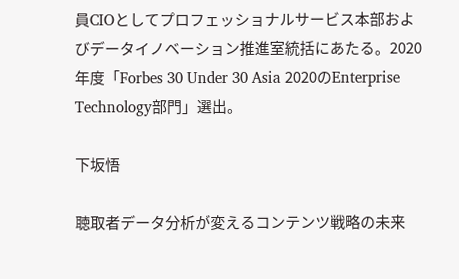員CIOとしてプロフェッショナルサービス本部およびデータイノベーション推進室統括にあたる。2020年度「Forbes 30 Under 30 Asia 2020のEnterprise Technology部門」選出。

下坂悟

聴取者データ分析が変えるコンテンツ戦略の未来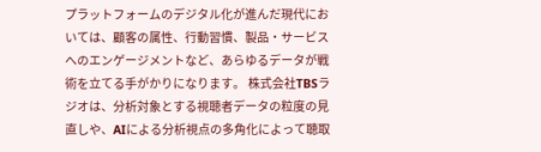プラットフォームのデジタル化が進んだ現代においては、顧客の属性、行動習慣、製品・サービスへのエンゲージメントなど、あらゆるデータが戦術を立てる手がかりになります。 株式会社TBSラジオは、分析対象とする視聴者データの粒度の見直しや、AIによる分析視点の多角化によって聴取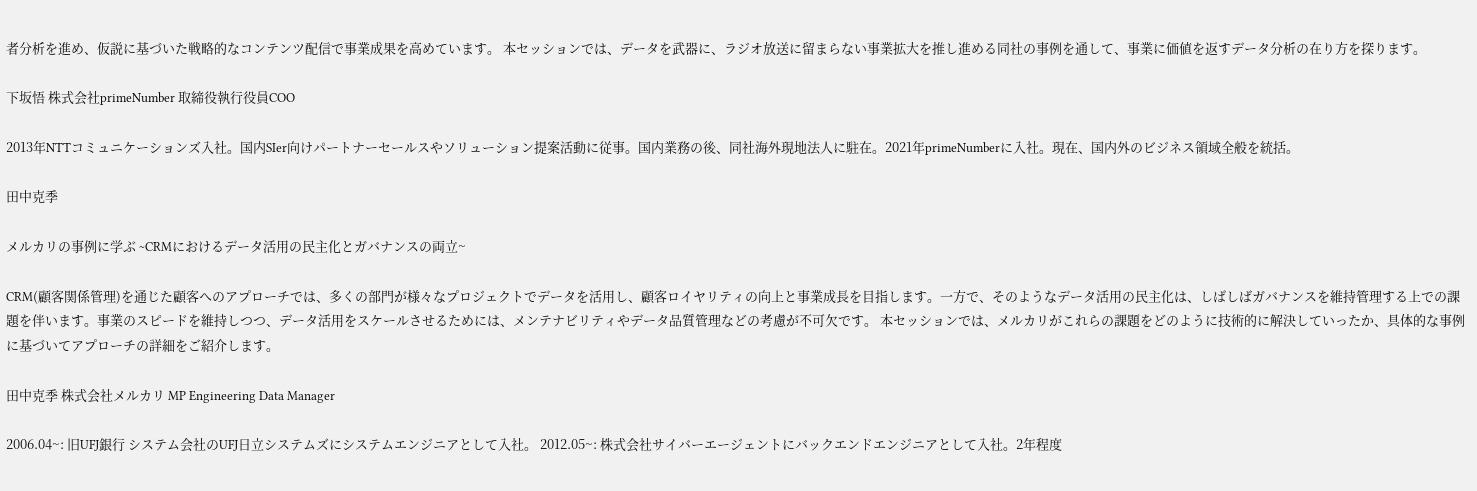者分析を進め、仮説に基づいた戦略的なコンテンツ配信で事業成果を高めています。 本セッションでは、データを武器に、ラジオ放送に留まらない事業拡大を推し進める同社の事例を通して、事業に価値を返すデータ分析の在り方を探ります。

下坂悟 株式会社primeNumber 取締役執行役員COO

2013年NTTコミュニケーションズ入社。国内SIer向けパートナーセールスやソリューション提案活動に従事。国内業務の後、同社海外現地法人に駐在。2021年primeNumberに入社。現在、国内外のビジネス領域全般を統括。

田中克季

メルカリの事例に学ぶ ~CRMにおけるデータ活用の民主化とガバナンスの両立~

CRM(顧客関係管理)を通じた顧客へのアプローチでは、多くの部門が様々なプロジェクトでデータを活用し、顧客ロイヤリティの向上と事業成長を目指します。一方で、そのようなデータ活用の民主化は、しばしばガバナンスを維持管理する上での課題を伴います。事業のスピードを維持しつつ、データ活用をスケールさせるためには、メンテナビリティやデータ品質管理などの考慮が不可欠です。 本セッションでは、メルカリがこれらの課題をどのように技術的に解決していったか、具体的な事例に基づいてアプローチの詳細をご紹介します。

田中克季 株式会社メルカリ MP Engineering Data Manager

2006.04~: 旧UFJ銀行 システム会社のUFJ日立システムズにシステムエンジニアとして入社。 2012.05~: 株式会社サイバーエージェントにバックエンドエンジニアとして入社。2年程度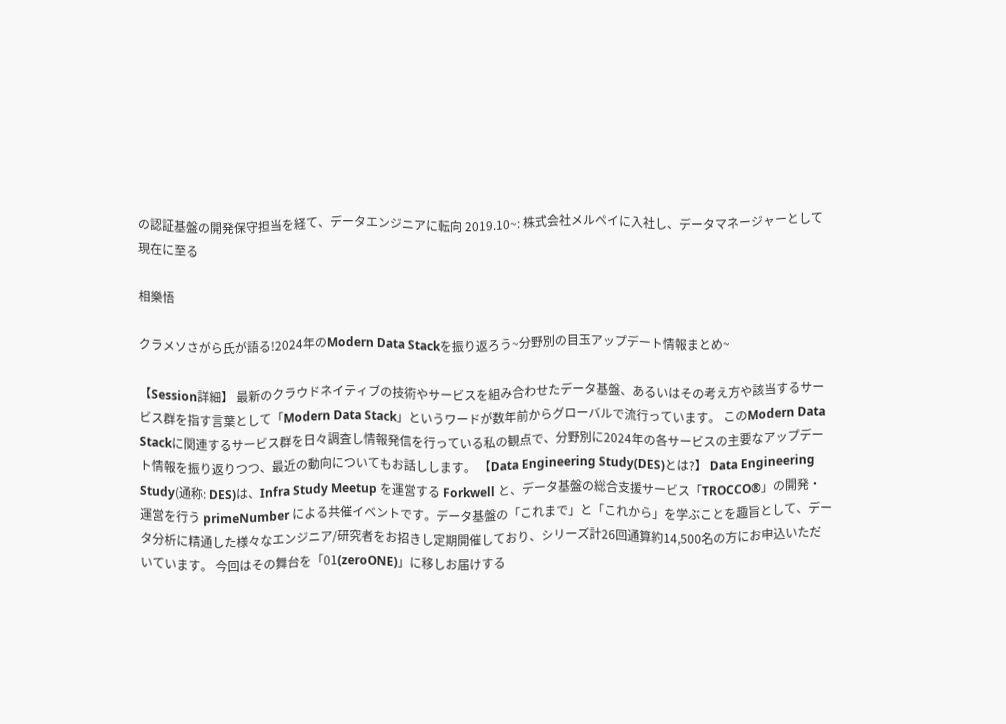の認証基盤の開発保守担当を経て、データエンジニアに転向 2019.10~: 株式会社メルペイに入社し、データマネージャーとして現在に至る

相樂悟

クラメソさがら氏が語る!2024年のModern Data Stackを振り返ろう~分野別の目玉アップデート情報まとめ~

【Session詳細】 最新のクラウドネイティブの技術やサービスを組み合わせたデータ基盤、あるいはその考え方や該当するサービス群を指す言葉として「Modern Data Stack」というワードが数年前からグローバルで流行っています。 このModern Data Stackに関連するサービス群を日々調査し情報発信を行っている私の観点で、分野別に2024年の各サービスの主要なアップデート情報を振り返りつつ、最近の動向についてもお話しします。 【Data Engineering Study(DES)とは?】 Data Engineering Study(通称: DES)は、Infra Study Meetup を運営する Forkwell と、データ基盤の総合支援サービス「TROCCO®」の開発・運営を行う primeNumber による共催イベントです。データ基盤の「これまで」と「これから」を学ぶことを趣旨として、データ分析に精通した様々なエンジニア/研究者をお招きし定期開催しており、シリーズ計26回通算約14,500名の方にお申込いただいています。 今回はその舞台を「01(zeroONE)」に移しお届けする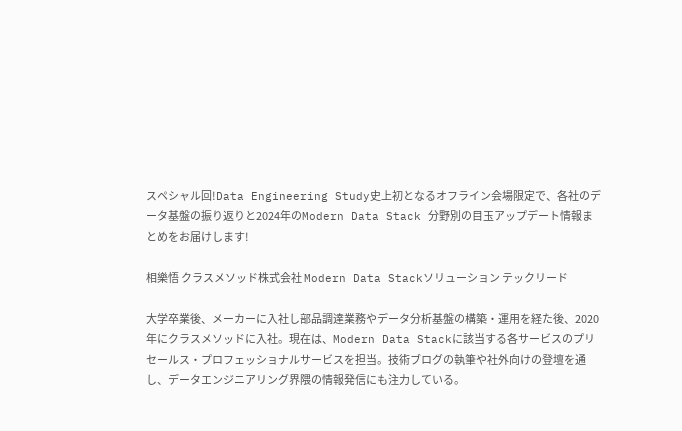スペシャル回!Data Engineering Study史上初となるオフライン会場限定で、各社のデータ基盤の振り返りと2024年のModern Data Stack 分野別の目玉アップデート情報まとめをお届けします!

相樂悟 クラスメソッド株式会社 Modern Data Stackソリューション テックリード

大学卒業後、メーカーに入社し部品調達業務やデータ分析基盤の構築・運用を経た後、2020年にクラスメソッドに入社。現在は、Modern Data Stackに該当する各サービスのプリセールス・プロフェッショナルサービスを担当。技術ブログの執筆や社外向けの登壇を通し、データエンジニアリング界隈の情報発信にも注力している。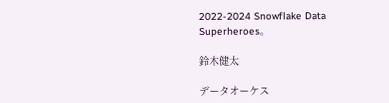2022-2024 Snowflake Data Superheroes。

鈴木健太

データオーケス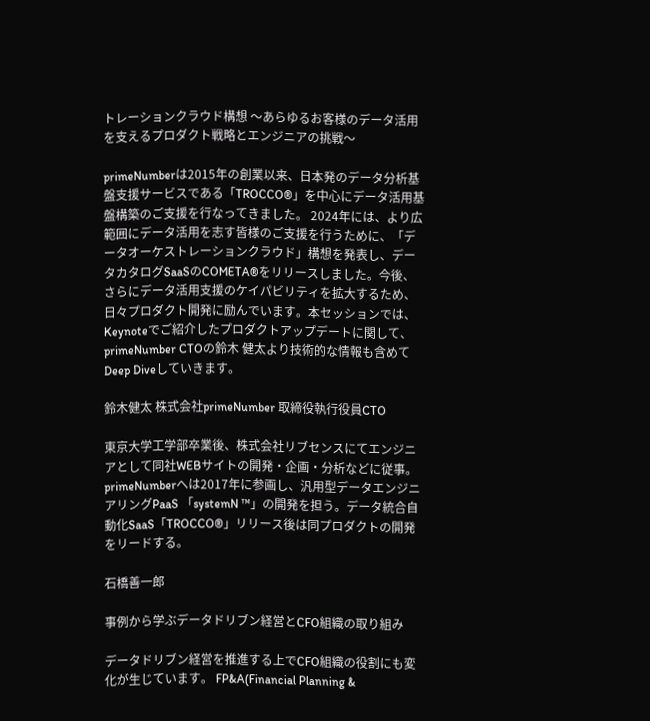トレーションクラウド構想 〜あらゆるお客様のデータ活用を支えるプロダクト戦略とエンジニアの挑戦〜

primeNumberは2015年の創業以来、日本発のデータ分析基盤支援サービスである「TROCCO®」を中心にデータ活用基盤構築のご支援を行なってきました。 2024年には、より広範囲にデータ活用を志す皆様のご支援を行うために、「データオーケストレーションクラウド」構想を発表し、データカタログSaaSのCOMETA®をリリースしました。今後、さらにデータ活用支援のケイパビリティを拡大するため、日々プロダクト開発に励んでいます。本セッションでは、Keynoteでご紹介したプロダクトアップデートに関して、primeNumber CTOの鈴木 健太より技術的な情報も含めてDeep Diveしていきます。

鈴木健太 株式会社primeNumber 取締役執行役員CTO

東京大学工学部卒業後、株式会社リブセンスにてエンジニアとして同社WEBサイトの開発・企画・分析などに従事。primeNumberへは2017年に参画し、汎用型データエンジニアリングPaaS 「systemN ™」の開発を担う。データ統合自動化SaaS「TROCCO®」リリース後は同プロダクトの開発をリードする。

石橋善一郎

事例から学ぶデータドリブン経営とCFO組織の取り組み

データドリブン経営を推進する上でCFO組織の役割にも変化が生じています。 FP&A(Financial Planning &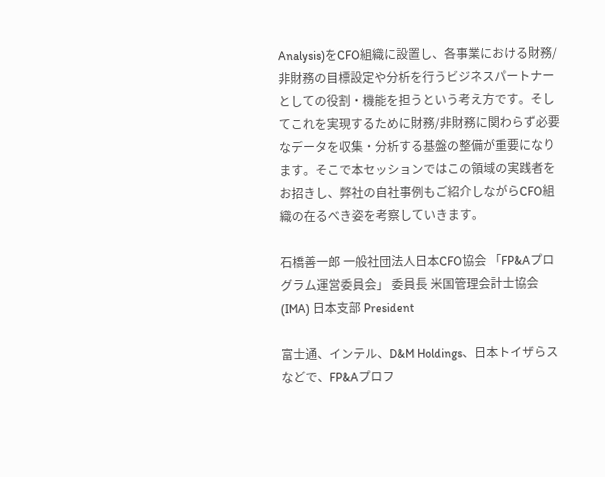Analysis)をCFO組織に設置し、各事業における財務/非財務の目標設定や分析を行うビジネスパートナーとしての役割・機能を担うという考え方です。そしてこれを実現するために財務/非財務に関わらず必要なデータを収集・分析する基盤の整備が重要になります。そこで本セッションではこの領域の実践者をお招きし、弊社の自社事例もご紹介しながらCFO組織の在るべき姿を考察していきます。

石橋善一郎 一般社団法人日本CFO協会 「FP&Aプログラム運営委員会」 委員長 米国管理会計士協会(IMA) 日本支部 President

富士通、インテル、D&M Holdings、日本トイザらスなどで、FP&Aプロフ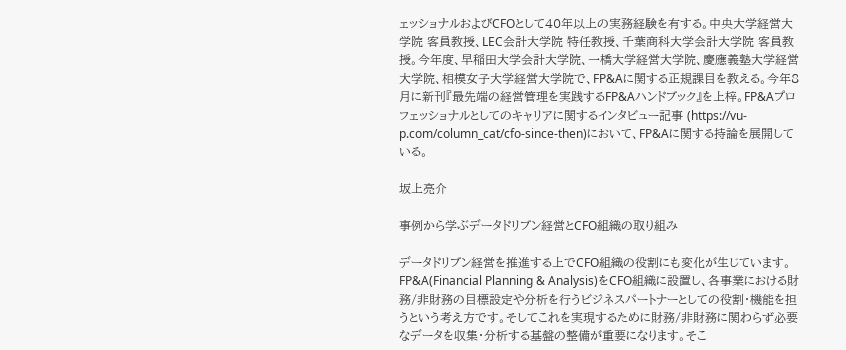ェッショナルおよびCFOとして40年以上の実務経験を有する。中央大学経営大学院 客員教授、LEC会計大学院 特任教授、千葉商科大学会計大学院 客員教授。今年度、早稲田大学会計大学院、一橋大学経営大学院、慶應義塾大学経営大学院、相模女子大学経営大学院で、FP&Aに関する正規課目を教える。今年8月に新刊『最先端の経営管理を実践するFP&Aハンドブック』を上梓。FP&Aプロフェッショナルとしてのキャリアに関するインタビュー記事 (https://vu-p.com/column_cat/cfo-since-then)において、FP&Aに関する持論を展開している。

坂上亮介

事例から学ぶデータドリブン経営とCFO組織の取り組み

データドリブン経営を推進する上でCFO組織の役割にも変化が生じています。 FP&A(Financial Planning & Analysis)をCFO組織に設置し、各事業における財務/非財務の目標設定や分析を行うビジネスパートナーとしての役割・機能を担うという考え方です。そしてこれを実現するために財務/非財務に関わらず必要なデータを収集・分析する基盤の整備が重要になります。そこ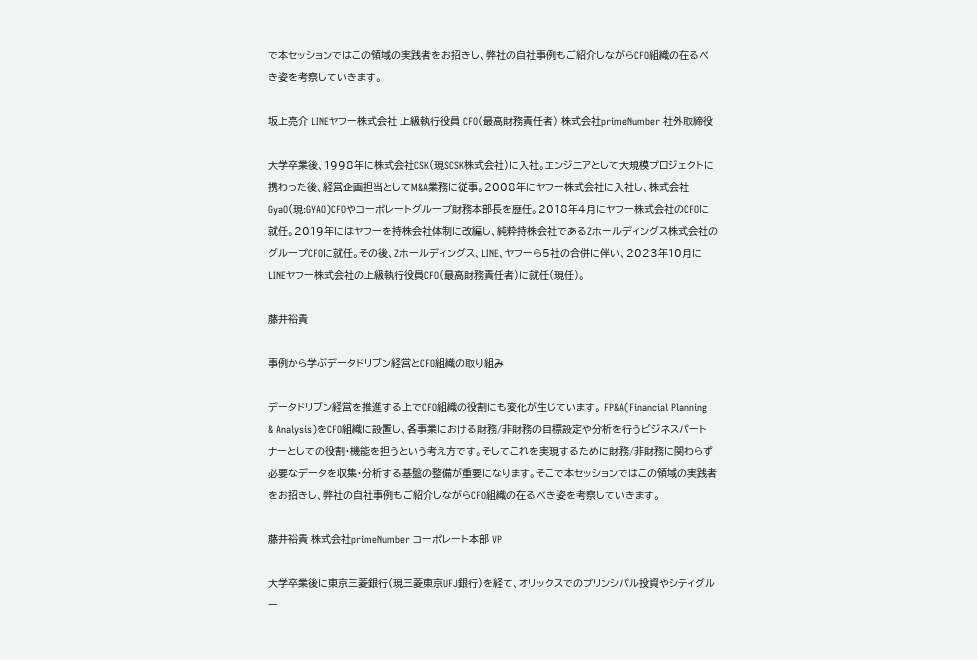で本セッションではこの領域の実践者をお招きし、弊社の自社事例もご紹介しながらCFO組織の在るべき姿を考察していきます。

坂上亮介 LINEヤフー株式会社 上級執行役員 CFO(最高財務責任者) 株式会社primeNumber 社外取締役

大学卒業後、1998年に株式会社CSK(現SCSK株式会社)に入社。エンジニアとして大規模プロジェクトに携わった後、経営企画担当としてM&A業務に従事。2008年にヤフー株式会社に入社し、株式会社GyaO(現:GYAO)CFOやコーポレートグループ財務本部長を歴任。2018年4月にヤフー株式会社のCFOに就任。2019年にはヤフーを持株会社体制に改編し、純粋持株会社であるZホールディングス株式会社のグループCFOに就任。その後、Zホールディングス、LINE、ヤフーら5社の合併に伴い、2023年10月にLINEヤフー株式会社の上級執行役員CFO(最高財務責任者)に就任(現任)。

藤井裕貴

事例から学ぶデータドリブン経営とCFO組織の取り組み

データドリブン経営を推進する上でCFO組織の役割にも変化が生じています。 FP&A(Financial Planning & Analysis)をCFO組織に設置し、各事業における財務/非財務の目標設定や分析を行うビジネスパートナーとしての役割・機能を担うという考え方です。そしてこれを実現するために財務/非財務に関わらず必要なデータを収集・分析する基盤の整備が重要になります。そこで本セッションではこの領域の実践者をお招きし、弊社の自社事例もご紹介しながらCFO組織の在るべき姿を考察していきます。

藤井裕貴 株式会社primeNumber コーポレート本部 VP

大学卒業後に東京三菱銀行(現三菱東京UFJ銀行)を経て、オリックスでのプリンシパル投資やシティグルー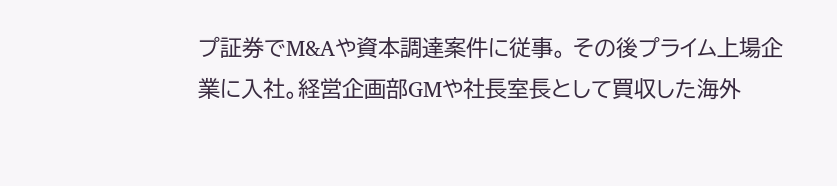プ証券でM&Aや資本調達案件に従事。 その後プライム上場企業に入社。経営企画部GMや社長室長として買収した海外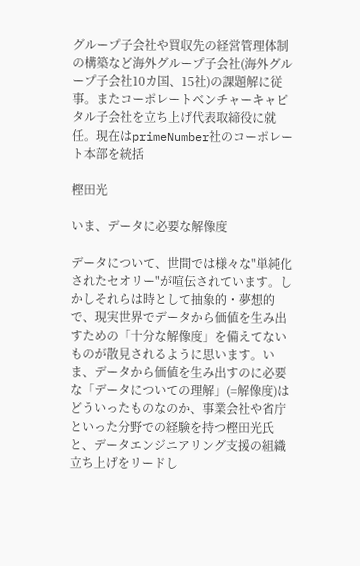グループ子会社や買収先の経営管理体制の構築など海外グループ子会社(海外グループ子会社10カ国、15社)の課題解に従事。またコーポレートベンチャーキャピタル子会社を立ち上げ代表取締役に就任。現在はprimeNumber社のコーポレート本部を統括

樫田光

いま、データに必要な解像度

データについて、世間では様々な"単純化されたセオリー"が喧伝されています。しかしそれらは時として抽象的・夢想的で、現実世界でデータから価値を生み出すための「十分な解像度」を備えてないものが散見されるように思います。いま、データから価値を生み出すのに必要な「データについての理解」(=解像度)はどういったものなのか、事業会社や省庁といった分野での経験を持つ樫田光氏と、データエンジニアリング支援の組織立ち上げをリードし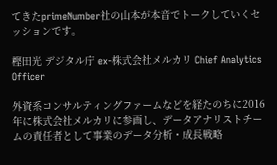てきたprimeNumber社の山本が本音でトークしていくセッションです。

樫田光 デジタル庁 ex-株式会社メルカリ Chief Analytics Officer

外資系コンサルティングファームなどを経たのちに2016年に株式会社メルカリに参画し、データアナリストチームの責任者として事業のデータ分析・成長戦略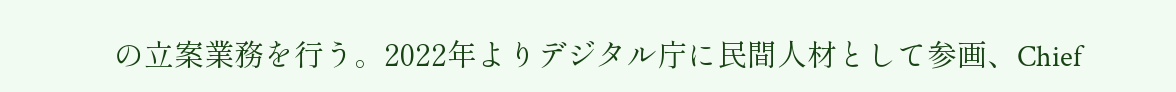の立案業務を行う。2022年よりデジタル庁に民間人材として参画、Chief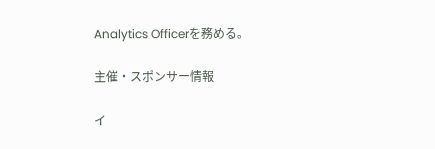Analytics Officerを務める。

主催・スポンサー情報

イ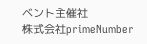ベント主催社
株式会社primeNumber